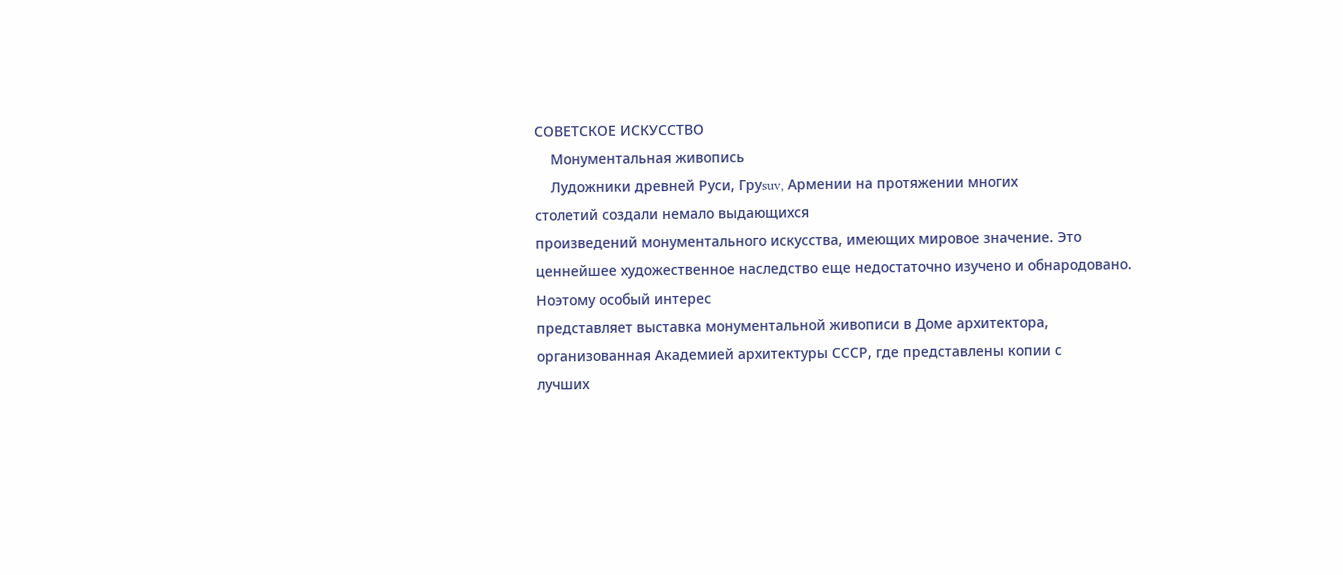СОВЕТСКОЕ ИСКУССТВО
    Монументальная живопись
    Лудожники древней Руси, Груsuv, Армении на протяжении многих
столетий создали немало выдающихся
произведений монументального искусства, имеющих мировое значение. Это
ценнейшее художественное наследство еще недостаточно изучено и обнародовано. Ноэтому особый интерес
представляет выставка монументальной живописи в Доме архитектора,
организованная Академией архитектуры СССР, где представлены копии с
лучших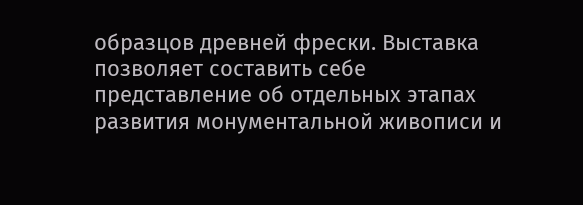образцов древней фрески. Выставка позволяет составить себе представление об отдельных этапах развития монументальной живописи и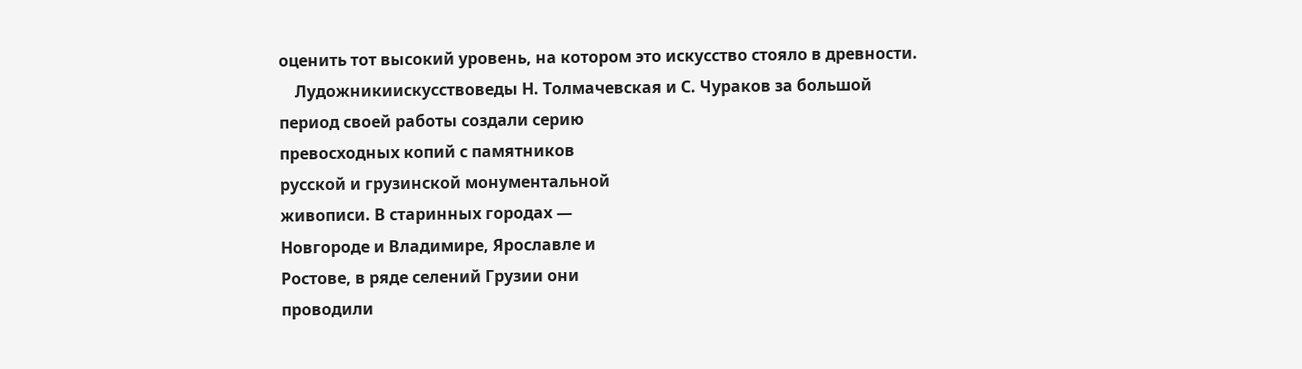оценить тот высокий уровень, на котором это искусство стояло в древности.
    Лудожникиискусствоведы Н. Толмачевская и С. Чураков за большой
период своей работы создали серию
превосходных копий с памятников
русской и грузинской монументальной
живописи. В старинных городах —
Новгороде и Владимире, Ярославле и
Ростове, в ряде селений Грузии они
проводили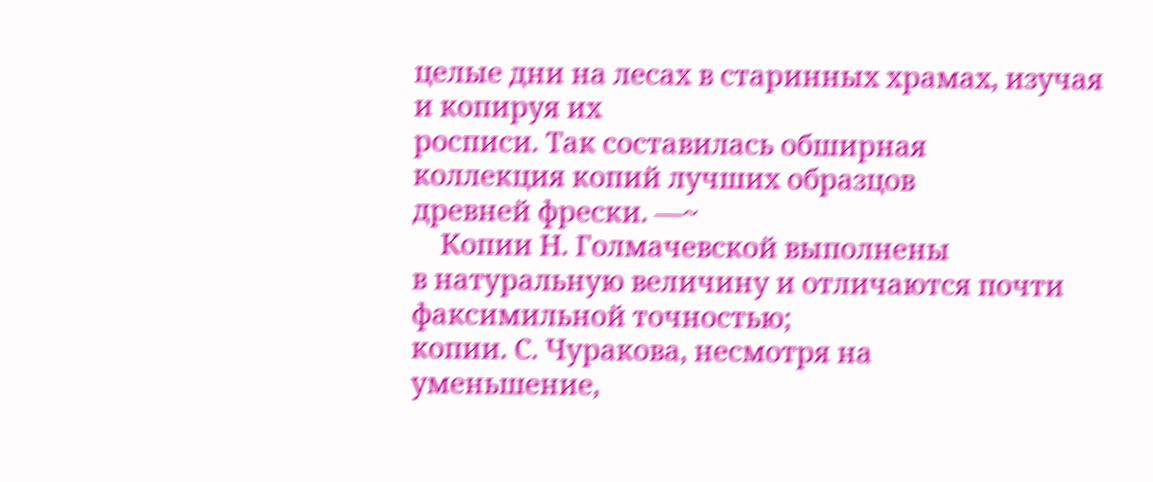целые дни на лесах в старинных храмах, изучая и копируя их
росписи. Так составилась обширная
коллекция копий лучших образцов
древней фрески. —~
    Копии Н. Голмачевской выполнены
в натуральную величину и отличаются почти факсимильной точностью;
копии. С. Чуракова, несмотря на
уменьшение,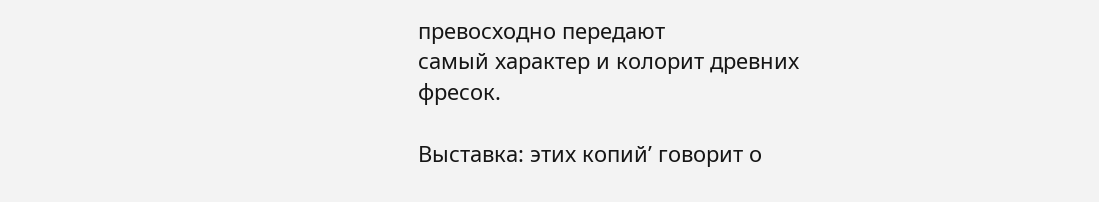превосходно передают
самый характер и колорит древних
фресок.

Выставка: этих копий’ говорит о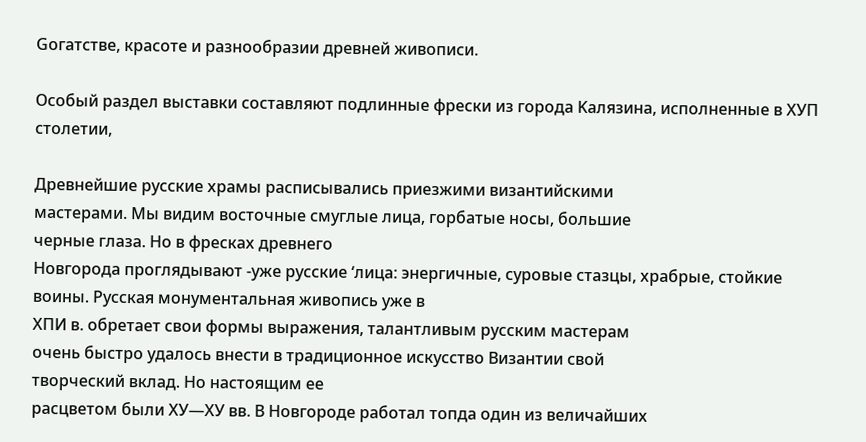Goгатстве, красоте и разнообразии древней живописи.

Особый раздел выставки составляют подлинные фрески из города Kaлязина, исполненные в ХУП столетии,

Древнейшие русские храмы расписывались приезжими византийскими
мастерами. Мы видим восточные смуглые лица, горбатые носы, большие
черные глаза. Но в фресках древнего
Новгорода проглядывают -уже русские ‘лица: энергичные, суровые стазцы, храбрые, стойкие воины. Русская монументальная живопись уже в
ХПИ в. обретает свои формы выражения, талантливым русским мастерам
очень быстро удалось внести в традиционное искусство Византии свой
творческий вклад. Но настоящим ее
расцветом были ХУ—ХУ вв. В Новгороде работал топда один из величайших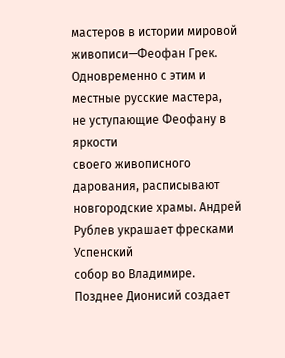мастеров в истории мировой
живописи—Феофан Грек. Одновременно с этим и местные русские мастера,
не уступающие Феофану в яркости
своего живописного дарования, расписывают новгородские храмы. Андрей
Рублев украшает фресками Успенский
собор во Владимире. Позднее Дионисий создает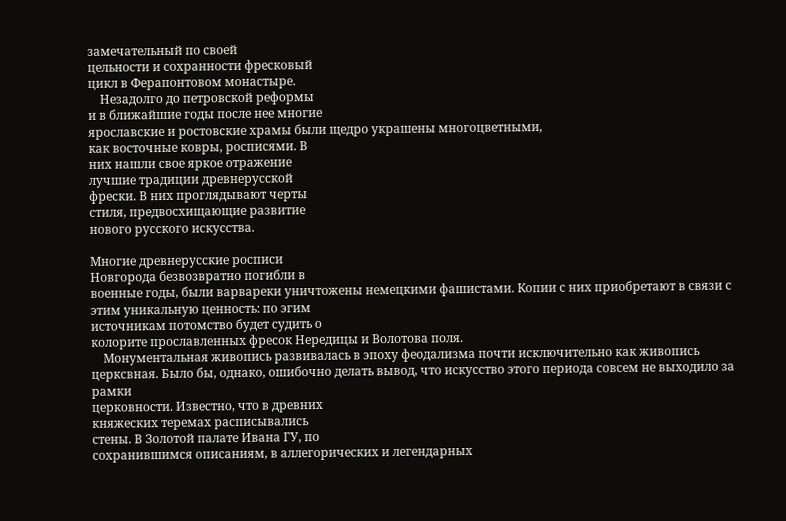замечательный по своей
цельности и сохранности фресковый
цикл в Ферапонтовом монастыре.
    Незадолго до петровской реформы
и в ближайшие годы после нее многие
ярославские и ростовские храмы были щедро украшены многоцветными,
как восточные ковры, росписями. В
них нашли свое яркое отражение
лучшие традиции древнерусской
фрески. В них проглядывают черты
стиля, предвосхищающие развитие
нового русского искусства.

Многие древнерусские росписи
Новгорода безвозвратно погибли в
военные годы, были варвареки уничтожены немецкими фашистами. Копии с них приобретают в связи с
этим уникальную ценность: по эгим
источникам потомство будет судить о
колорите прославленных фресок Нередицы и Волотова поля.
    Монументальная живопись развивалась в эпоху феодализма почти исключительно как живопись церксвная. Было бы, однако, ошибочно делать вывод, что искусство этого периода совсем не выходило за рамки
церковности. Известно, что в древних
княжеских теремах расписывались
стены. В Золотой палате Ивана ГУ, по
сохранившимся описаниям, в аллегорических и легендарных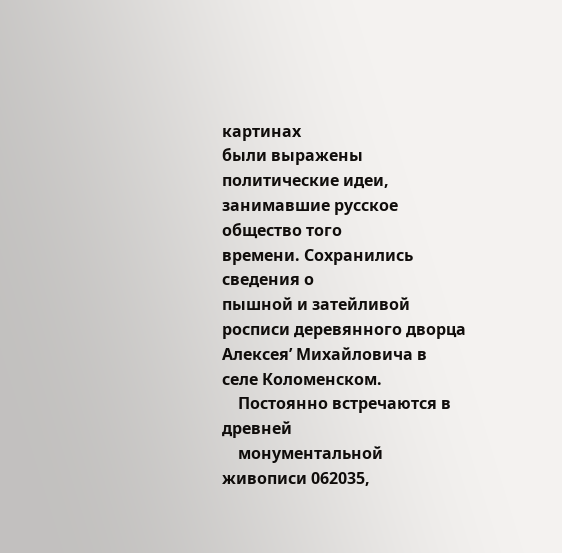картинах
были выражены политические идеи,
занимавшие русское общество того
времени. Сохранились сведения о
пышной и затейливой росписи деревянного дворца Алексея’ Михайловича в селе Коломенском.
    Постоянно встречаются в древней
    монументальной живописи 062035,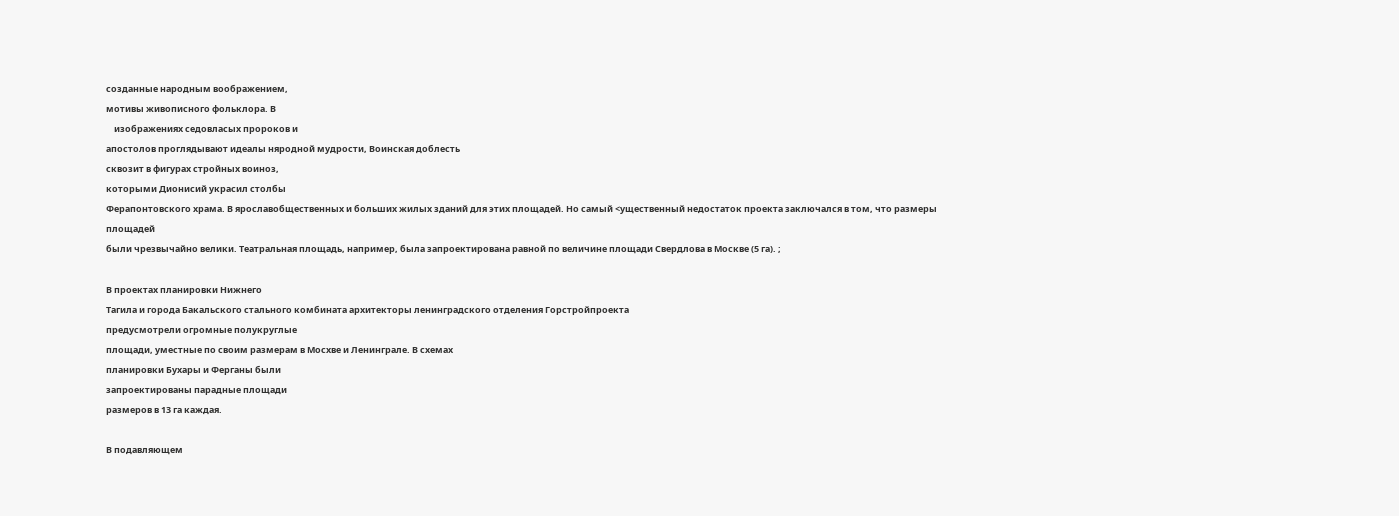созданные народным воображением,
мотивы живописного фольклора. В
    изображениях седовласых пророков и
апостолов проглядывают идеалы няродной мудрости, Воинская доблесть
сквозит в фигурах стройных воиноз,
которыми Дионисий украсил столбы
Ферапонтовского храма. В ярославобщественных и больших жилых зданий для этих площадей. Но самый <ущественный недостаток проекта заключался в том, что размеры площадей
были чрезвычайно велики. Театральная площадь, например, была запроектирована равной по величине площади Свердлова в Москве (5 га). ;

В проектах планировки Нижнего
Тагила и города Бакальского стального комбината архитекторы ленинградского отделения Горстройпроекта
предусмотрели огромные полукруглые
площади, уместные по своим размерам в Мосхве и Ленинграле. В схемах
планировки Бухары и Ферганы были
запроектированы парадные площади
размеров в 13 га каждая.

В подавляющем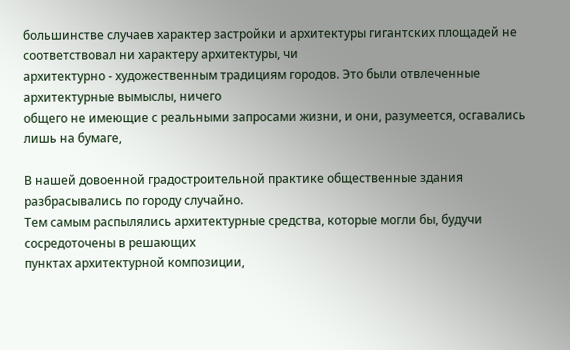большинстве случаев характер застройки и архитектуры гигантских площадей не соответствовал ни характеру архитектуры, чи
архитектурно - художественным традициям городов. Это были отвлеченные архитектурные вымыслы, ничего
общего не имеющие с реальными запросами жизни, и они, разумеется, осгавались лишь на бумаге,

В нашей довоенной градостроительной практике общественные здания
разбрасывались по городу случайно.
Тем самым распылялись архитектурные средства, которые могли бы, будучи сосредоточены в решающих
пунктах архитектурной композиции,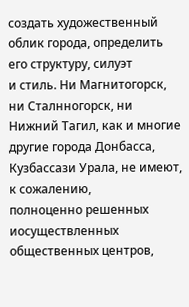создать художественный облик города, определить его структуру, силуэт
и стиль. Ни Магнитогорск, ни Сталнногорск, ни Нижний Тагил, как и многие другие города Донбасса, Кузбассази Урала, не имеют, к сожалению,
полноценно решенных иосуществленных общественных центров,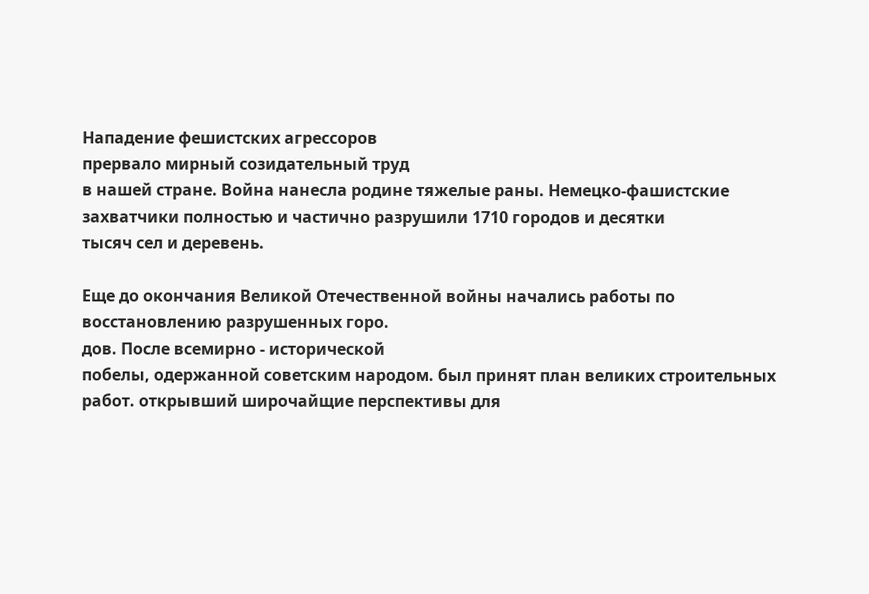Нападение фешистских агрессоров
прервало мирный созидательный труд
в нашей стране. Война нанесла родине тяжелые раны. Немецко-фашистские захватчики полностью и частично разрушили 1710 городов и десятки
тысяч сел и деревень.

Еще до окончания Великой Отечественной войны начались работы по
восстановлению разрушенных горо.
дов. После всемирно - исторической
побелы, одержанной советским народом. был принят план великих строительных работ. открывший широчайщие перспективы для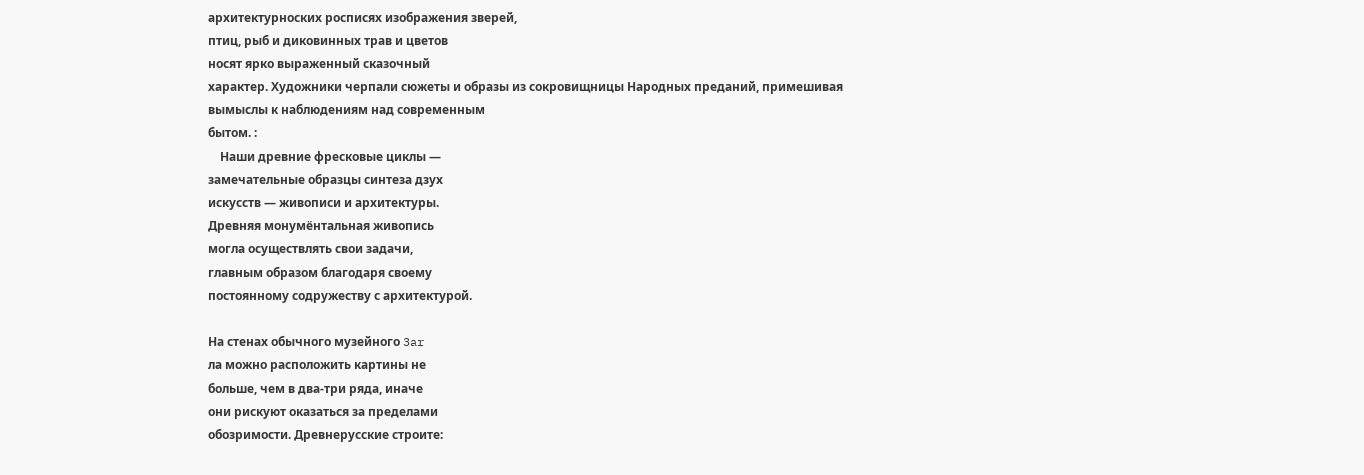архитектурноских росписях изображения зверей,
птиц, рыб и диковинных трав и цветов
носят ярко выраженный сказочный
характер. Художники черпали сюжеты и образы из сокровищницы Haродных преданий, примешивая вымыслы к наблюдениям над современным
бытом. :
    Наши древние фресковые циклы —
замечательные образцы синтеза дзух
искусств — живописи и архитектуры.
Древняя монумёнтальная живопись
могла осуществлять свои задачи,
главным образом благодаря своему
постоянному содружеству с архитектурой.

На стенах обычного музейного 3ar
ла можно расположить картины не
больше, чем в два-три ряда, иначе
они рискуют оказаться за пределами
обозримости. Древнерусские строите: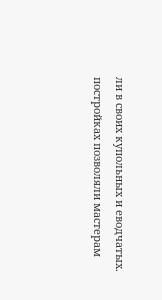ли в своих купольных и еводчатых.
постройках позволяли мастерам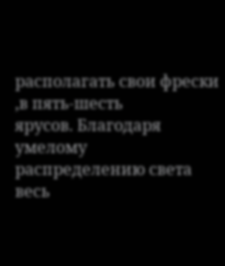располагать свои фрески ‚в пять-шесть
ярусов. Благодаря умелому распределению света весь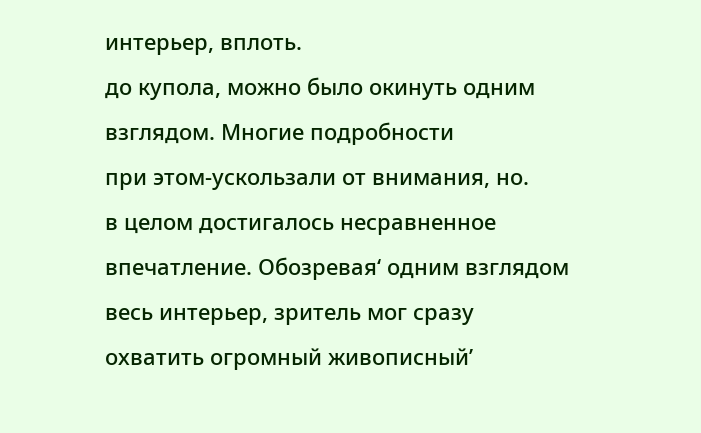интерьер, вплоть.
до купола, можно было окинуть одним взглядом. Многие подробности
при этом-ускользали от внимания, но.
в целом достигалось несравненное
впечатление. Обозревая‘ одним взглядом весь интерьер, зритель мог сразу охватить огромный живописный’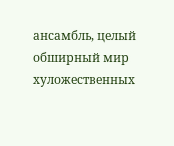ансамбль, целый обширный мир хуложественных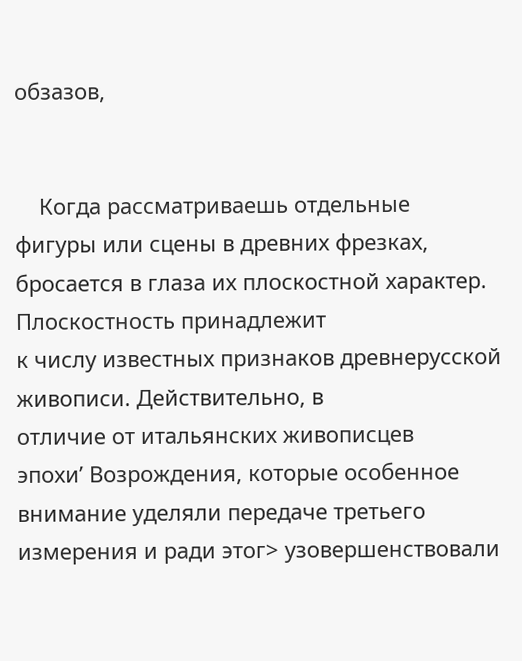обзазов,


    Когда рассматриваешь отдельные
фигуры или сцены в древних фрезках,
бросается в глаза их плоскостной характер. Плоскостность принадлежит
к числу известных признаков древнерусской живописи. Действительно, в
отличие от итальянских живописцев
эпохи’ Возрождения, которые особенное внимание уделяли передаче третьего измерения и ради этог> узовершенствовали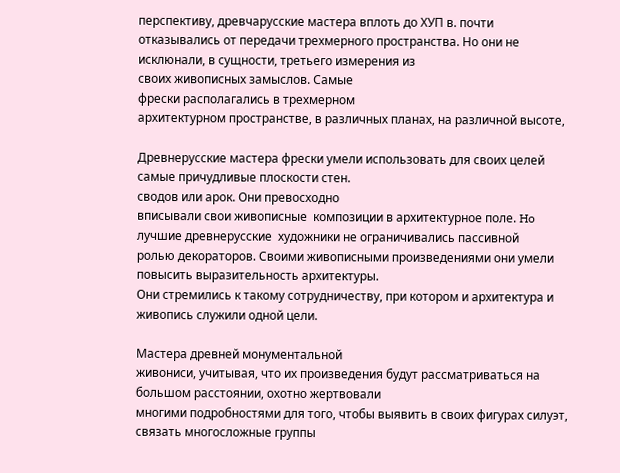перспективу, древчарусские мастера вплоть до ХУП в. почти
отказывались от передачи трехмерного пространства. Но они не исклюнали, в сущности, третьего измерения из
своих живописных замыслов. Самые
фрески располагались в трехмерном
архитектурном пространстве, в различных планах, на различной высоте,

Древнерусские мастера фрески умели использовать для своих целей самые причудливые плоскости стен.
сводов или арок. Они превосходно
вписывали свои живописные  композиции в архитектурное поле. Ho
лучшие древнерусские  художники не ограничивались пассивной
ролью декораторов. Своими живописными произведениями они умели повысить выразительность архитектуры.
Они стремились к такому сотрудничеству, при котором и архитектура и
живопись служили одной цели.

Мастера древней монументальной
живониси, учитывая, что их произведения будут рассматриваться на большом расстоянии, охотно жертвовали
многими подробностями для того, чтобы выявить в своих фигурах силуэт,
связать многосложные группы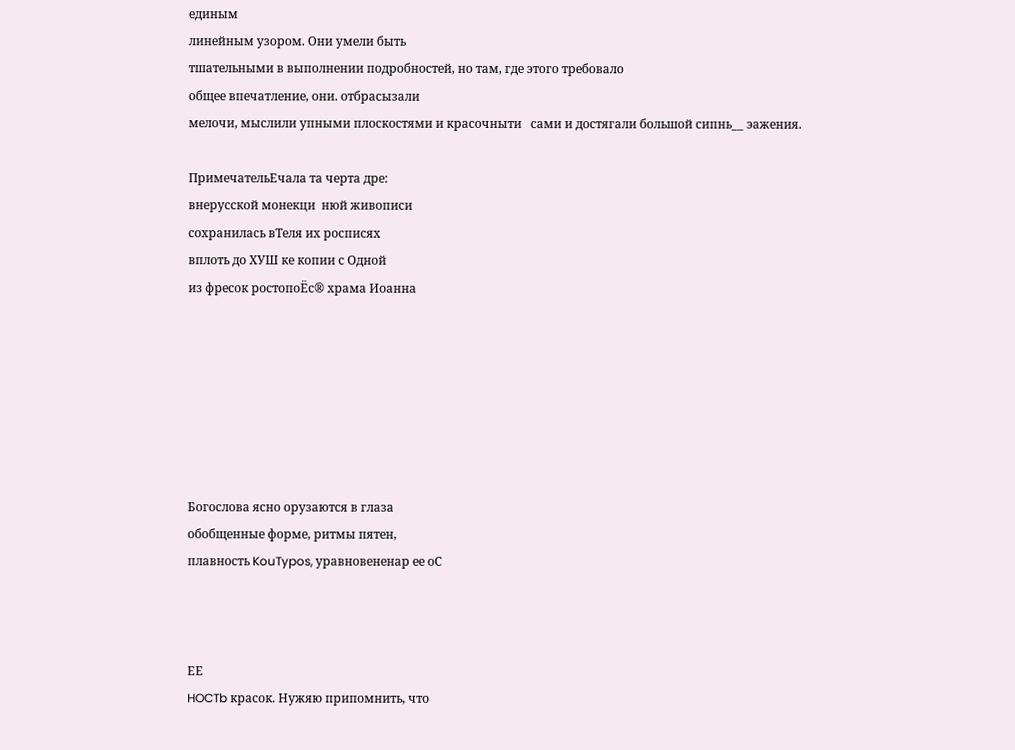единым
линейным узором. Они умели быть
тшательными в выполнении подробностей, но там, где этого требовало
общее впечатление, они. отбрасызали
мелочи, мыслили упными плоскостями и красочныти   сами и достягали большой сипнь__ эажения.

ПримечательЕчала та черта дре:
внерусской монекци  нюй живописи
сохранилась вТеля их росписях
вплоть до ХУШ ке копии с Одной
из фресок ростопоЁс® храма Иоанна







Богослова ясно орузаются в глаза
обобщенные форме, ритмы пятен,
плавность KouTypos, уравновененар ее оС



ЕЕ
HOCTb красок. Нужяю припомнить, что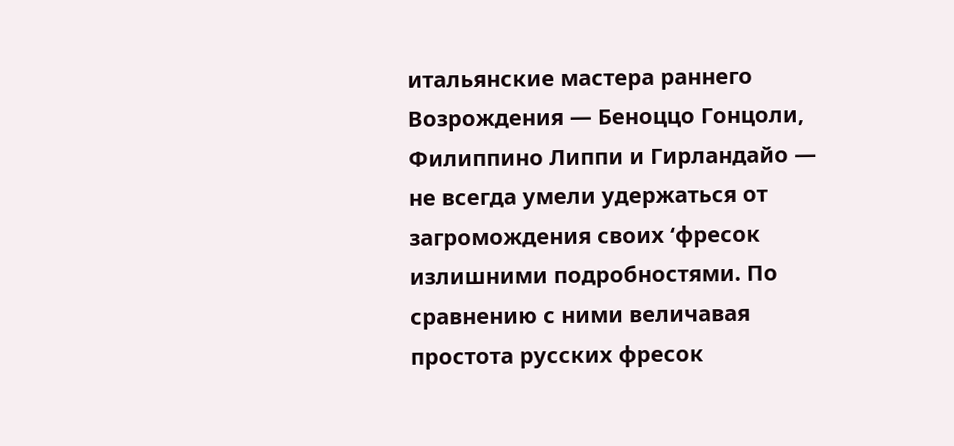итальянские мастера раннего Возрождения — Беноццо Гонцоли, Филиппино Липпи и Гирландайо — не всегда умели удержаться от загромождения своих ‘фресок излишними подробностями. По сравнению с ними величавая простота русских фресок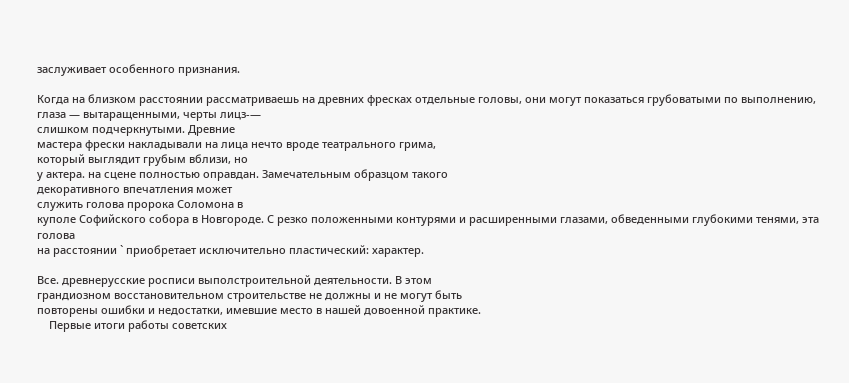заслуживает особенного признания.

Когда на близком расстоянии рассматриваешь на древних фресках отдельные головы, они могут показаться грубоватыми по выполнению, глаза — вытаращенными, черты лицз-—
слишком подчеркнутыми. Древние
мастера фрески накладывали на лица нечто вроде театрального грима,
который выглядит грубым вблизи, но
у актера. на сцене полностью оправдан. Замечательным образцом такого
декоративного впечатления может
служить голова пророка Соломона в
куполе Софийского собора в Новгороде. С резко положенными контурями и расширенными глазами, обведенными глубокими тенями, эта голова
на расстоянии ` приобретает исключительно пластический: характер.

Все. древнерусские росписи выполстроительной деятельности. В этом
грандиозном восстановительном строительстве не должны и не могут быть
повторены ошибки и недостатки, имевшие место в нашей довоенной практике.
    Первые итоги работы советских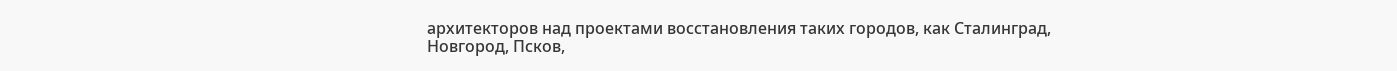архитекторов над проектами восстановления таких городов, как Сталинград,
Новгород, Псков,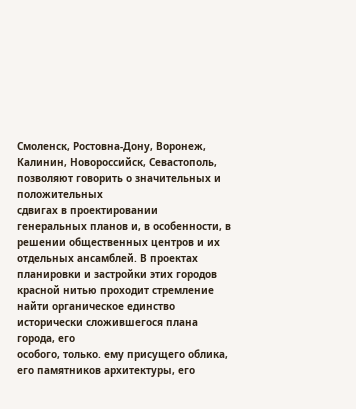Смоленск, Ростовна-Дону, Воронеж, Калинин, Новороссийск, Севастополь, позволяют говорить о значительных и положительных
сдвигах в проектировании  генеральных планов и, в особенности, в решении общественных центров и их отдельных ансамблей. В проектах планировки и застройки этих городов
красной нитью проходит стремление
найти органическое единство исторически сложившегося плана города, его
особого, только. ему присущего облика, его памятников архитектуры, его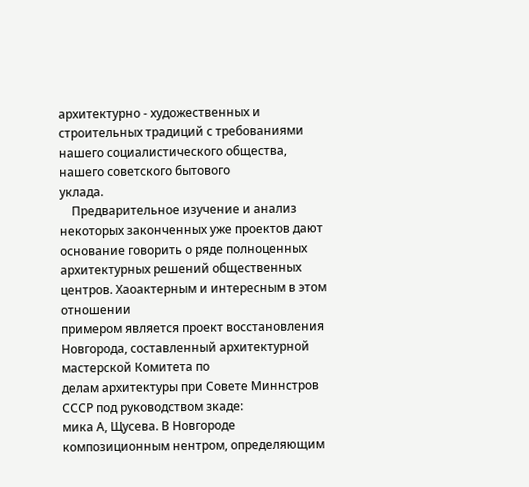архитектурно - художественных и
строительных традиций с требованиями нашего социалистического общества, нашего советского бытового
уклада.
    Предварительное изучение и анализ некоторых законченных уже проектов дают основание говорить о ряде полноценных архитектурных решений общественных центров. Хаоактерным и интересным в этом отношении
примером является проект восстановления Новгорода, составленный архитектурной мастерской Комитета по
делам архитектуры при Совете Миннстров СССР под руководством зкаде:
мика А, Щусева. В Новгороде композиционным нентром, определяющим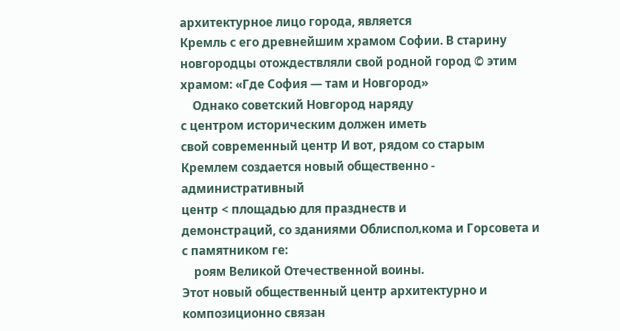архитектурное лицо города, является
Кремль с его древнейшим храмом Софии. В старину новгородцы отождествляли свой родной город © этим храмом: «Где София — там и Новгород»
    Однако советский Новгород наряду
с центром историческим должен иметь
свой современный центр И вот, рядом со старым Кремлем создается новый общественно - административный
центр < площадью для празднеств и
демонстраций, со зданиями Облиспол‚кома и Горсовета и с памятником ге:
    роям Великой Отечественной воины.
Этот новый общественный центр архитектурно и композиционно связан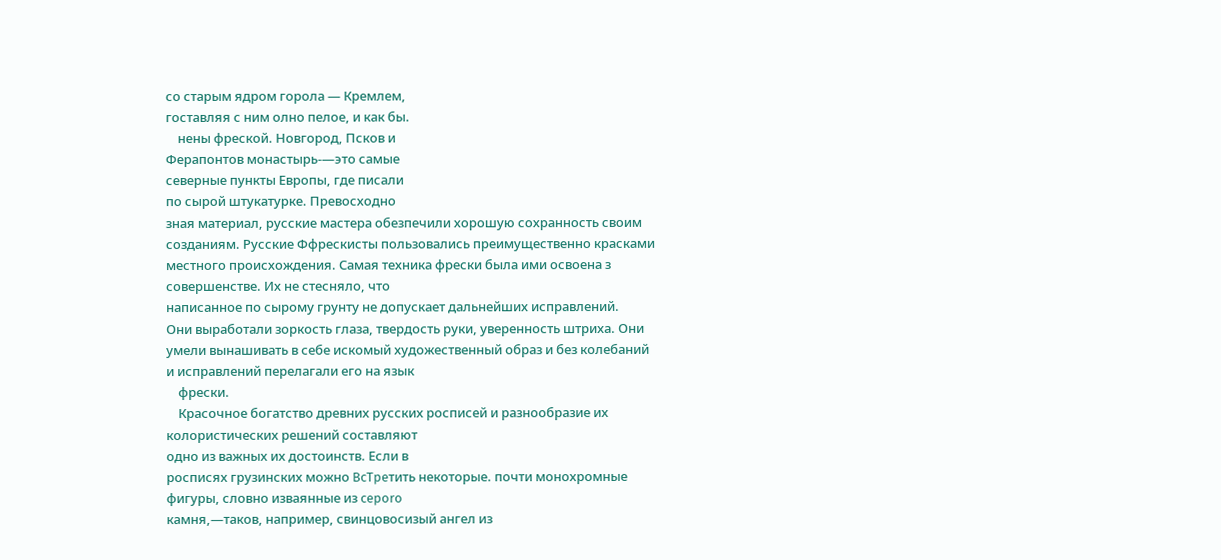со старым ядром горола — Кремлем,
гоставляя с ним олно пелое, и как бы.
    нены фреской. Новгород, Псков и
Ферапонтов монастырь-—это самые
северные пункты Европы, где писали
по сырой штукатурке. Превосходно
зная материал, русские мастера обезпечили хорошую сохранность своим
созданиям. Русские Ффрескисты пользовались преимущественно красками
местного происхождения. Самая техника фрески была ими освоена з
совершенстве. Их не стесняло, что
написанное по сырому грунту не допускает дальнейших исправлений.
Они выработали зоркость глаза, твердость руки, уверенность штриха. Они
умели вынашивать в себе искомый художественный образ и без колебаний
и исправлений перелагали его на язык
    фрески.
    Красочное богатство древних русских росписей и разнообразие их колористических решений составляют
одно из важных их достоинств. Если в
росписях грузинских можно BcTpeтить некоторые. почти монохромные
фигуры, словно изваянные из ceporo
камня,—таков, например, свинцовосизый ангел из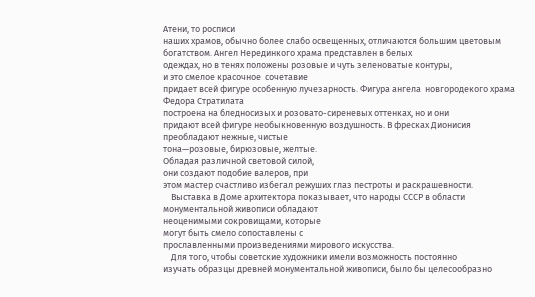Атени, то росписи
наших храмов, обычно более слабо освещенных, отличаются большим цветовым богатством. Ангел Нерединкого храма представлен в белых
одеждах, но в тенях положены poзовые и чуть зеленоватые контуры,
и это смелое красочное  сочетавие
придает всей фигуре особенную лучезарность. Фигура ангела  новгородекого храма Федора Стратилата
построена на бледносизых и розовато-сиреневых оттенках, но и они
придают всей фигуре необыкновенную воздушность. В фресках Дионисия преобладают нежные, чистые
тона—розовые, бирюзовые, желтые.
Обладая различной световой силой,
они создают подобие валеров, при
этом мастер счастливо избегал режуших глаз пестроты и раскрашевности.
    Выставка в Доме архитектора показывает, что народы СССР в области
монументальной живописи обладают
неоценимыми сокровищами, которые
могут быть смело сопоставлены с
прославленными произведениями мирового искусства.
    Для того, чтобы советские художники имели возможность постоянно
изучать образцы древней монументальной живописи, было бы целесообразно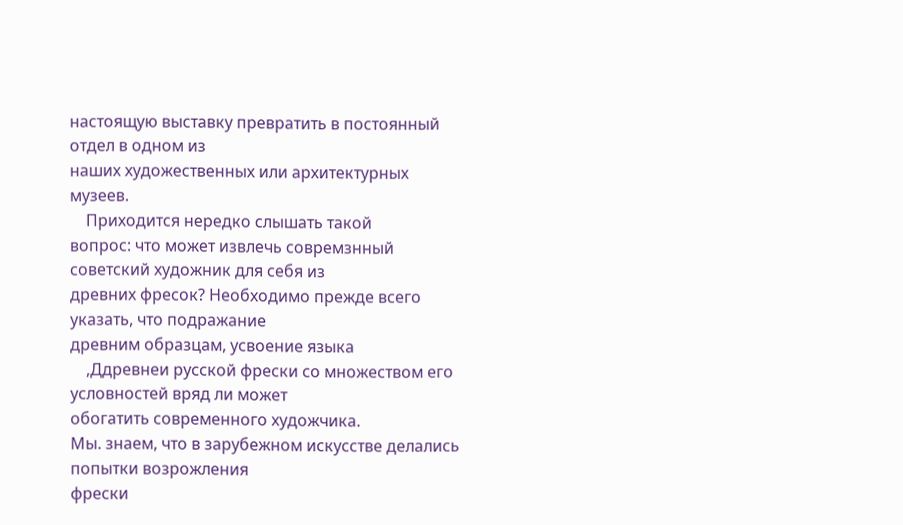настоящую выставку превратить в постоянный отдел в одном из
наших художественных или архитектурных музеев.
    Приходится нередко слышать такой
вопрос: что может извлечь совремзнный советский художник для себя из
древних фресок? Необходимо прежде всего указать, что подражание
древним образцам, усвоение языка
    ‚Ддревнеи русской фрески со множеством его условностей вряд ли может
обогатить современного художчика.
Мы. знаем, что в зарубежном искусстве делались попытки возрожления
фрески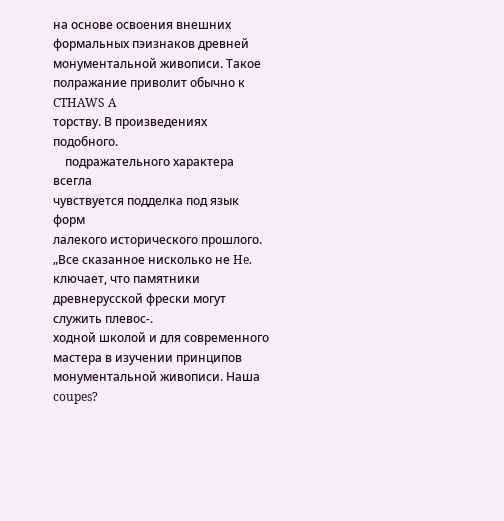на основе освоения внешних
формальных пэизнаков древней монументальной живописи. Такое полражание приволит обычно к CTHAWS A
торству. В произведениях подобного.
    подражательного характера всегла
чувствуется подделка под язык форм
лалекого исторического прошлого.
„Все сказанное нисколько не He.
ключает, что памятники древнерусской фрески могут служить плевос-.
ходной школой и для современного
мастера в изучении принципов монументальной живописи. Наша coupes?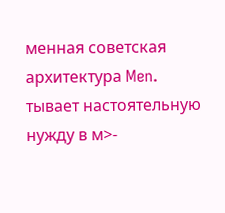менная советская архитектура Men.
тывает настоятельную нужду в м>-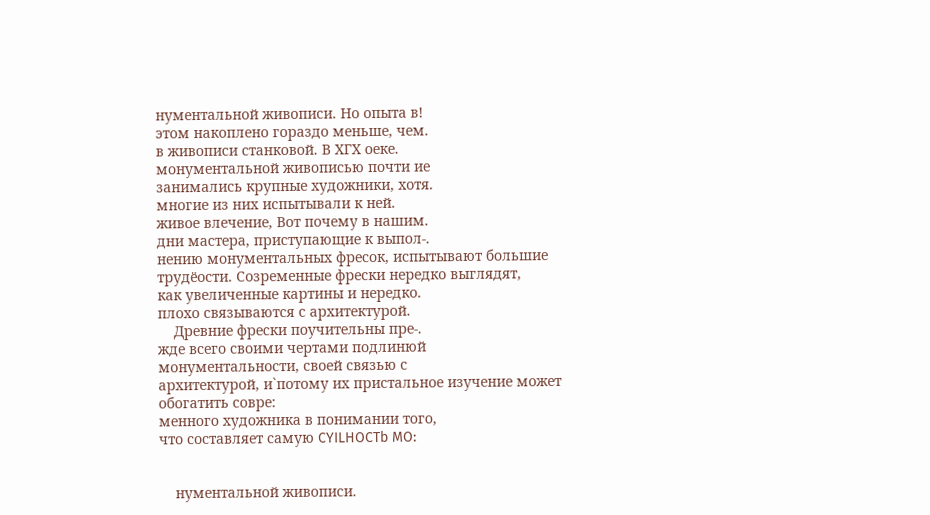нументальной живописи. Но опыта в!
этом накоплено гораздо меньше, чем.
в живописи станковой. В ХГХ оеке.
монументальной живописью почти ие
занимались крупные художники, хотя.
многие из них испытывали к ней.
живое влечение, Вот почему в нашим.
дни мастера, приступающие к выпол-.
нению монументальных фресок, испытывают большие трудёости. Созременные фрески нередко выглядят,
как увеличенные картины и нередко.
плохо связываются с архитектурой.
    Древние фрески поучительны пре-.
жде всего своими чертами подлинюй
монументальности, своей связью с
архитектурой, и`потому их пристальное изучение может обогатить совре:
менного художника в понимании того,
что составляет самую CYILHOCTb MO:


    нументальной живописи.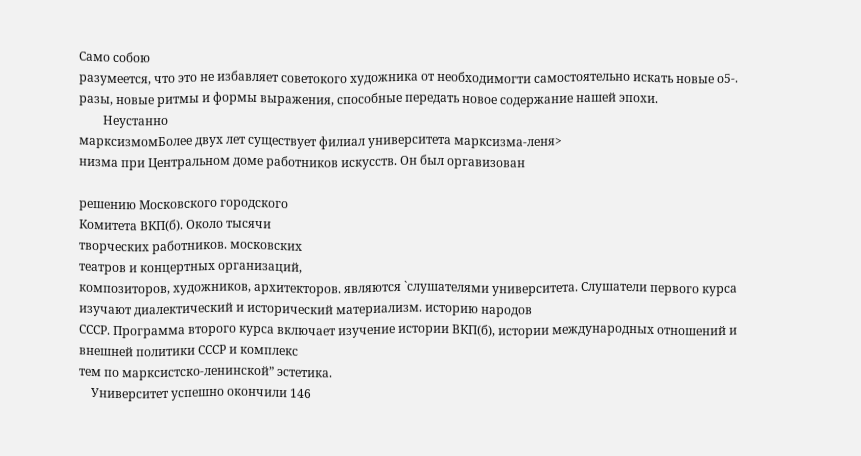Само собою
разумеется, что это не избавляет советокого художника от необходимогти самостоятельно искать новые о5-.
разы, новые ритмы и формы выражения, способные передать новое содержание нашей эпохи.
        Неустанно
марксизмомБолее двух лет существует филиал университета марксизма-леня>
низма при Центральном доме работников искусств. Он был оргавизован

решению Московского городского
Комитета ВКП(б). Около тысячи
творческих работников. московских
театров и концертных организаций,
композиторов, художников, архитекторов. являются `слушателями университета. Слушатели первого курса
изучают диалектический и исторический материализм. историю народов
СССР. Программа второго курса включает изучение истории ВКП(б), истории международных отношений и
внешней политики СССР и комплекс
тем по марксистско-ленинской” эстетика.
    Университет успешно окончили 146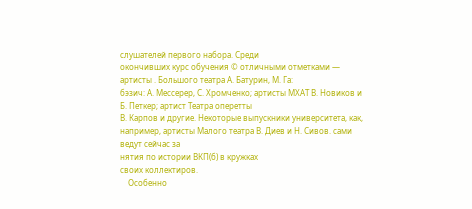слушателей первого набора. Среди
окончивших курс обучения © отличными отметками — артисты . Большого театра А. Батурин, М. Га:
бэзич: А. Мессерер, С. Хромченко; артисты МХАТ В. Новиков и
Б. Петкер; артист Театра оперетты
В. Карпов и другие. Некоторые выпускники университета, как, например, артисты Малого театра В. Диев и Н. Сивов. сами ведут сейчас за
нятия по истории ВКП(б) в кружках
своих коллектиров.
    Особенно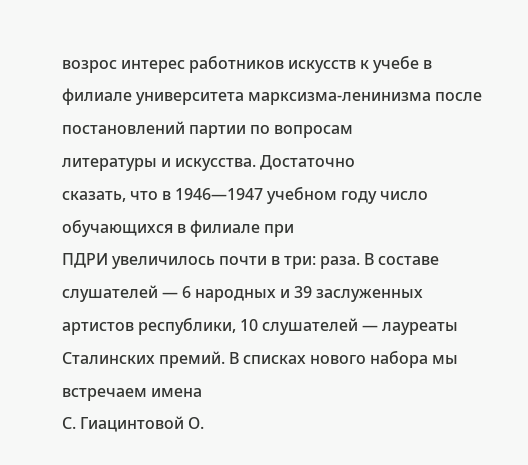возрос интерес работников искусств к учебе в филиале университета марксизма-ленинизма после постановлений партии по вопросам
литературы и искусства. Достаточно
сказать, что в 1946—1947 учебном году число обучающихся в филиале при
ПДРИ увеличилось почти в три: раза. В составе слушателей — 6 народных и 39 заслуженных артистов республики, 10 слушателей — лауреаты
Сталинских премий. В списках нового набора мы встречаем имена
С. Гиацинтовой О.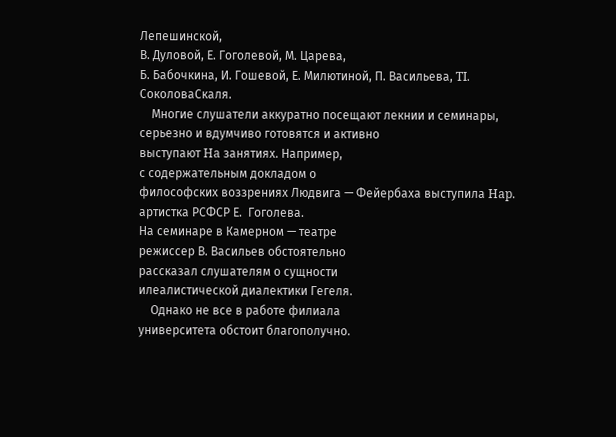Лепешинской,
В. Дуловой, Е. Гоголевой, М. Царева,
Б. Бабочкина, И. Гошевой, Е. Милютиной, П. Васильева, TI. СоколоваСкаля.
    Многие слушатели аккуратно посещают лекнии и семинары, серьезно и вдумчиво готовятся и активно
выступают Ha занятиях. Например,
с содержательным докладом о
философских воззрениях Людвига — Фейербаха выступила Hap.
артистка РСФСР Е.  Гоголева.
На семинаре в Камерном — театре
режиссер В. Васильев обстоятельно
рассказал слушателям о сущности
илеалистической диалектики Гегеля.
    Однако не все в работе филиала
университета обстоит благополучно.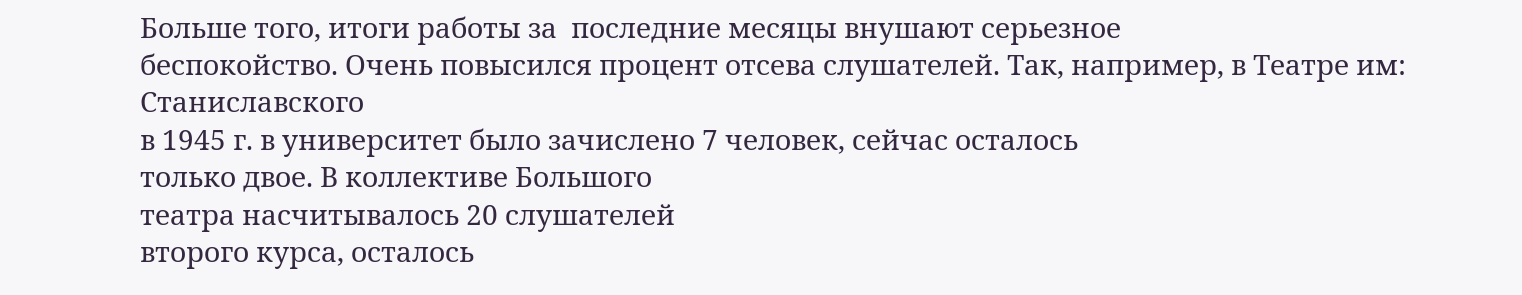Больше того, итоги работы за  последние месяцы внушают серьезное
беспокойство. Очень повысился процент отсева слушателей. Так, например, в Театре им: Станиславского
в 1945 г. в университет было зачислено 7 человек, сейчас осталось
только двое. В коллективе Большого
театра насчитывалось 20 слушателей
второго курса, осталось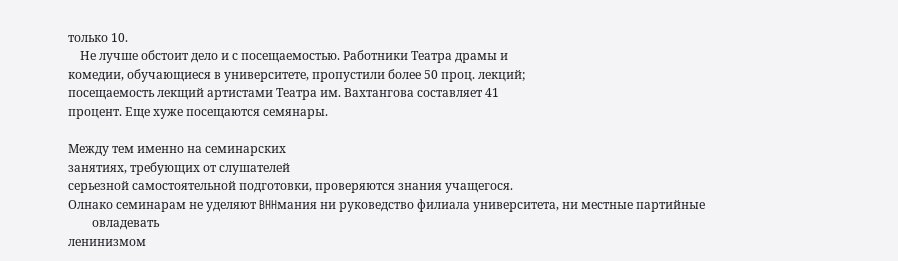только 10.
    Не лучше обстоит дело и с посещаемостью. Работники Театра драмы и
комедии, обучающиеся в университете, пропустили более 50 проц. лекций;
посещаемость лекщий артистами Театра им. Вахтангова составляет 41
процент. Еще хуже посещаются семянары.

Между тем именно на семинарских
занятиях, требующих от слушателей
серьезной самостоятельной подготовки, проверяются знания учащегося.
Олнако семинарам не уделяют BHHмания ни руковедство филиала университета, ни местные партийные
        овладевать
ленинизмом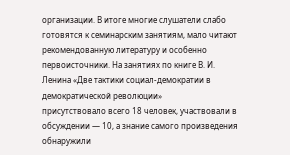организации. В итоге многие слушатели слабо готовятся к семинарским занятиям, мало читают рекомендованную литературу и особенно первоисточники. На занятиях по книге В. И.
Ленина «Две тактики социал-демократии в демократической революции»
присутствовало всего 18 человек, участвовали в обсуждении — 10, а знание самого произведения обнаружили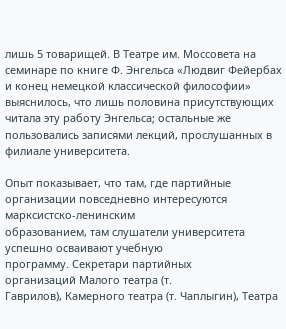лишь 5 товарищей. В Театре им. Моссовета на семинаре по книге Ф. Энгельса «Людвиг Фейербах и конец немецкой классической философии» выяснилось, что лишь половина присутствующих читала эту работу Энгельса; остальные же пользовались записями лекций, прослушанных в филиале университета.

Опыт показывает, что там, где партийные организации повседневно интересуются  марксистско-ленинским
образованием, там слушатели университета успешно осваивают учебную
программу. Секретари партийных
организаций Малого театра (т.
Гаврилов), Камерного театра (т. Чаплыгин), Театра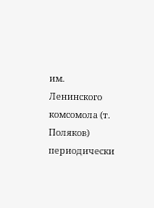им. Ленинского комсомола (т. Поляков) периодически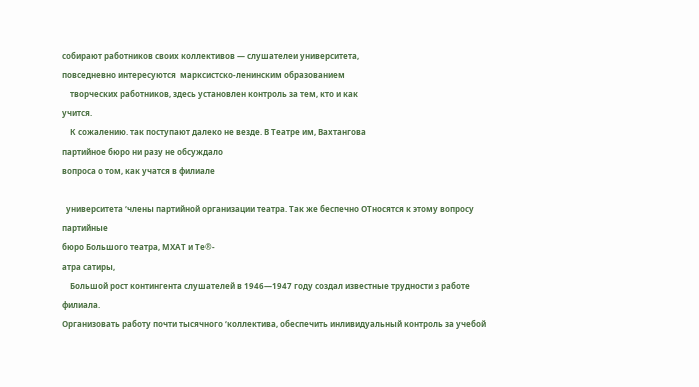собирают работников своих коллективов — слушателеи университета,
повседневно интересуются  марксистско-ленинским образованием
    творческих работников, здесь установлен контроль за тем, кто и как
учится.
    К сожалению. так поступают далеко не везде. В Театре им, Вахтангова
партийное бюро ни разу не обсуждало
вопроса о том, как учатся в филиале

  университета ‘члены партийной организации театра. Так же беспечно OTносятся к этому вопросу партийные
бюро Большого театра, МХАТ и Те®-
атра сатиры,
    Большой рост контингента слушателей в 1946—1947 году создал известные трудности з работе филиала.
Организовать работу почти тысячного ‘коллектива, обеспечить инливидуальный контроль за учебой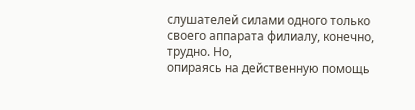слушателей силами одного только своего аппарата филиалу, конечно, трудно. Но,
опираясь на действенную помощь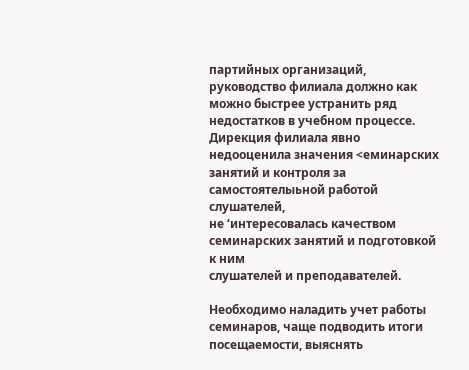партийных организаций, руководство филиала должно как можно быстрее устранить ряд недостатков в учебном процессе. Дирекция филиала явно недооценила значения <еминарских занятий и контроля за самостоятелыьной работой слушателей,
не ‘интересовалась качеством семинарских занятий и подготовкой к ним
слушателей и преподавателей.

Необходимо наладить учет работы
семинаров, чаще подводить итоги посещаемости, выяснять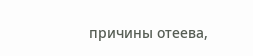причины отеева,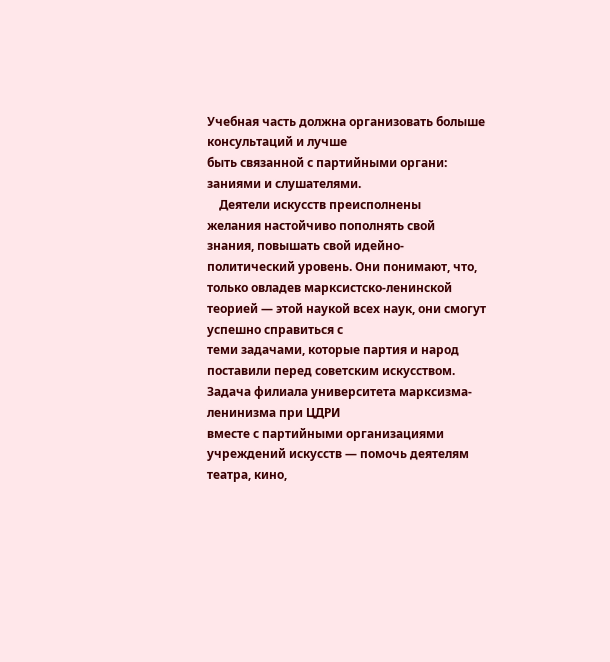Учебная часть должна организовать болыше консультаций и лучше
быть связанной с партийными органи:
заниями и слушателями.
    Деятели искусств преисполнены
желания настойчиво пополнять свой
знания, повышать свой идейно-политический уровень. Они понимают, что,
только овладев марксистско-ленинской теорией — этой наукой всех наук, они смогут успешно справиться с
теми задачами, которые партия и народ поставили перед советским искусством. Задача филиала университета марксизма-ленинизма при ЦДРИ
вместе с партийными организациями
учреждений искусств — помочь деятелям театра, кино,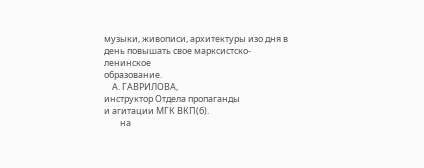музыки, живописи, архитектуры изо дня в день повышать свое марксистско-ленинское
образование.
    А. ГАВРИЛОВА,
инструктор Отдела пропаганды
и агитации МГК ВКП(б).
        на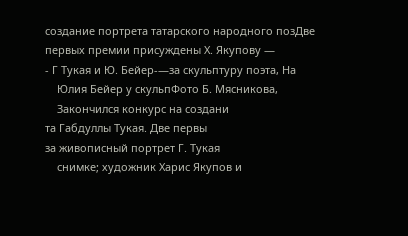создание портрета татарского народного позДве первых премии присуждены Х. Якупову —
- Г Тукая и Ю. Бейер-—за скульптуру поэта, На
    Юлия Бейер у скульпФото Б. Мясникова,
    Закончился конкурс на создани
та Габдуллы Тукая. Две первы
за живописный портрет Г. Тукая
    снимке; художник Харис Якупов и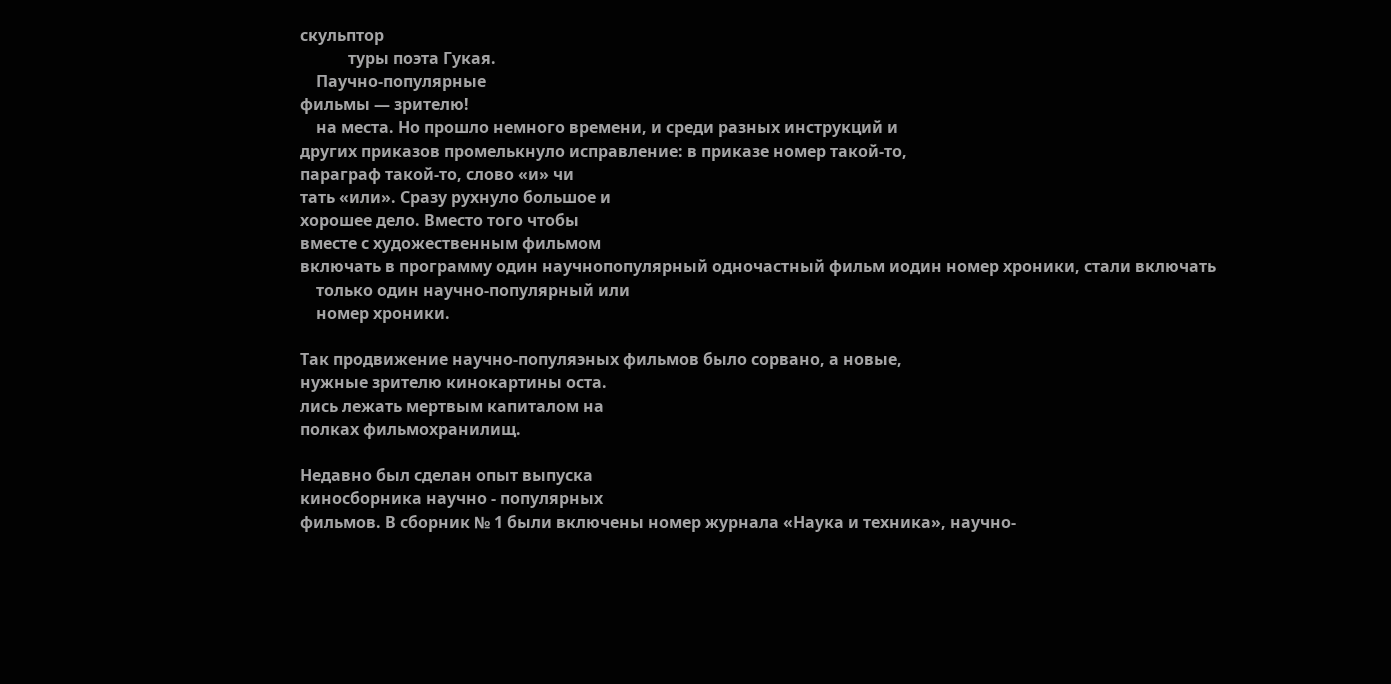скульптор
            туры поэта Гукая.
    Паучно-популярные
фильмы — зрителю!
    на места. Но прошло немного времени, и среди разных инструкций и
других приказов промелькнуло исправление: в приказе номер такой-то,
параграф такой-то, слово «и» чи
тать «или». Сразу рухнуло большое и
хорошее дело. Вместо того чтобы
вместе с художественным фильмом
включать в программу один научнопопулярный одночастный фильм иодин номер хроники, стали включать
    только один научно-популярный или
    номер хроники.

Так продвижение научно-популяэных фильмов было сорвано, а новые,
нужные зрителю кинокартины оста.
лись лежать мертвым капиталом на
полках фильмохранилищ.

Недавно был сделан опыт выпуска
киносборника научно - популярных
фильмов. В сборник № 1 были включены номер журнала «Наука и техника», научно-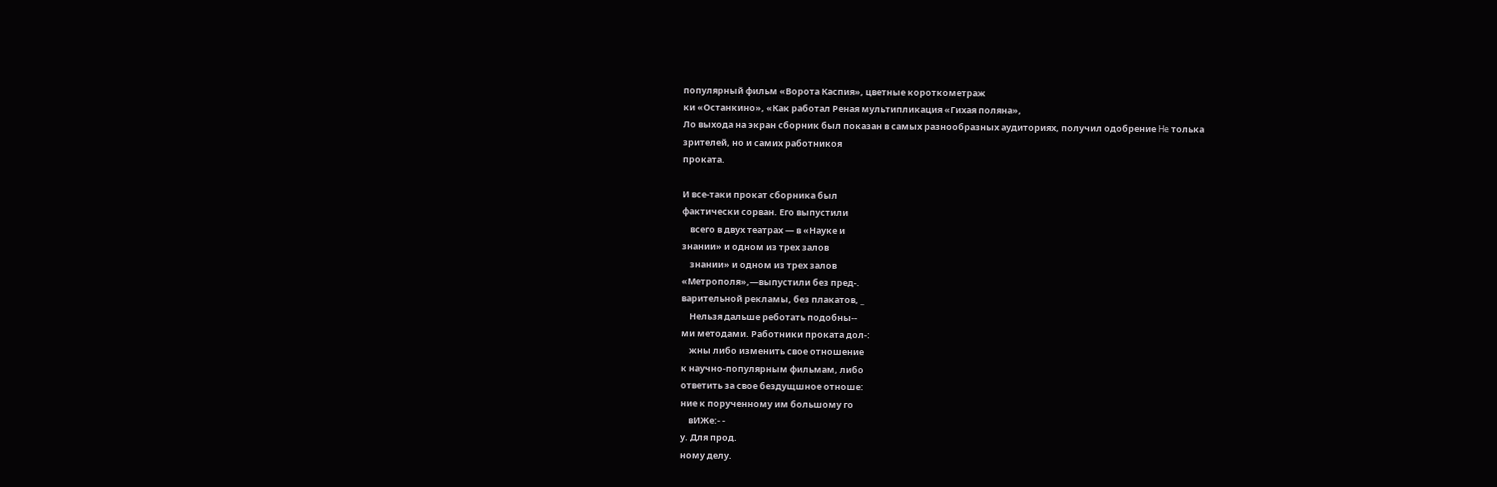популярный фильм «Ворота Каспия», цветные короткометраж
ки «Останкино», «Как работал Peная мультипликация «Гихая поляна»,
Ло выхода на экран сборник был показан в самых разнообразных аудиториях, получил одобрение He толька
зрителей, но и самих работникоя
проката.

И все-таки прокат сборника был
фактически сорван. Его выпустили
    всего в двух театрах — в «Науке и
знании» и одном из трех залов
    знании» и одном из трех залов
«Метрополя»,—выпустили без пред-.
варительной рекламы, без плакатов, _
    Нельзя дальше реботать подобны--
ми методами. Работники проката дол-:
    жны либо изменить свое отношение
к научно-популярным фильмам, либо
ответить за свое бездущшное отноше:
ние к порученному им большому го
    вИЖе:- -
у. Для прод.
ному делу.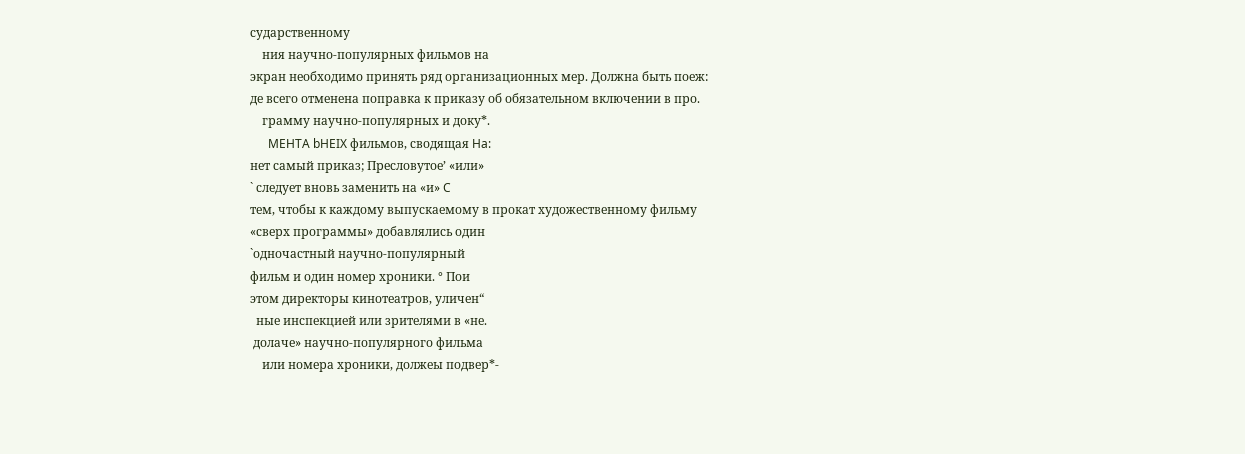сударственному
    ния научно-популярных фильмов на
экран необходимо принять ряд организационных мер. Должна быть поеж:
де всего отменена поправка к приказу об обязательном включении в про.
    грамму научно-популярных и доку*.
      MEHTA bHEIX фильмов, сводящая Ha:
нет самый приказ; Пресловутое’ «или»
` следует вновь заменить на «и» C
тем, чтобы к каждому выпускаемому в прокат художественному фильму
«сверх программы» добавлялись один
`одночастный научно-популярный
фильм и один номер хроники. ° Пои
этом директоры кинотеатров, уличен“
  ные инспекцией или зрителями в «не.
 долаче» научно-популярного фильма
    или номера хроники, должеы подвер*-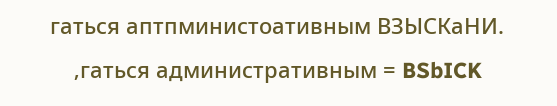гаться аптпминистоативным ВЗЫСКаНИ.
    ‚гаться административным = BSbICK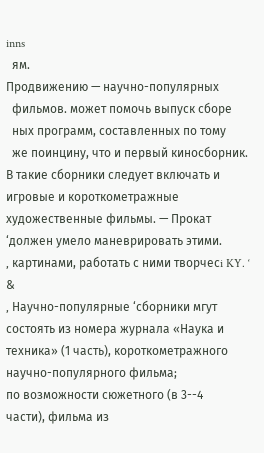inns
  ям.
Продвижению — научно-популярных
  фильмов. может помочь выпуск сборе
  ных программ, составленных по тому
  же поинцину, что и первый киносборник. В такие сборники следует включать и игровые и короткометражные
художественные фильмы. — Прокат
‘должен умело маневрировать этими.
‚ картинами, работать с ними творчесi KY. ‘ &
‚ Научно-популярные ‘сборники мгут состоять из номера журнала «Наука и техника» (1 часть), короткометражного научно-популярного фильма;
по возможности сюжетного (в 3--4
части), фильма из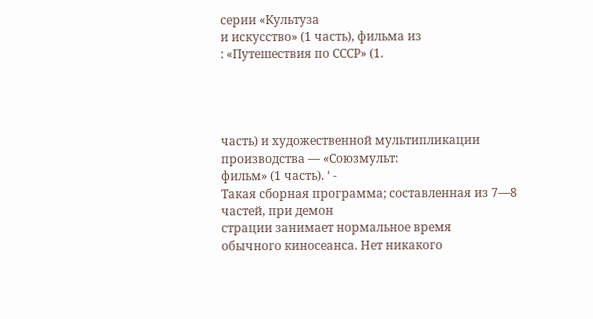серии «Культуза
и искусство» (1 часть), фильма из
: «Путешествия по СССР» (1.




часть) и художественной мультипликации производства — «Союзмульт:
фильм» (1 часть). ‘ -
Такая сборная программа; составленная из 7—8 частей, при демон
страции занимает нормальное время
обычного киносеанса. Нет никакого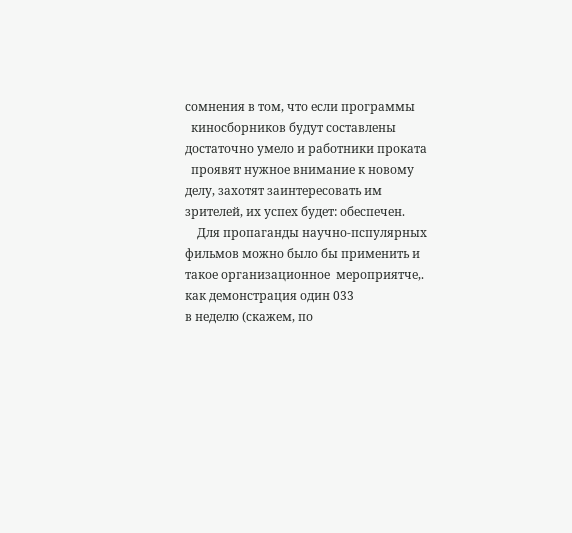сомнения в том, что если программы
  киносборников будут составлены достаточно умело и работники проката
  проявят нужное внимание к новому
делу, захотят заинтересовать им зрителей, их успех будет: обеспечен.
    Для пропаганды научно-пспулярных фильмов можно было бы применить и такое организационное  мероприятче,. как демонстрация один 033
в неделю (скажем, по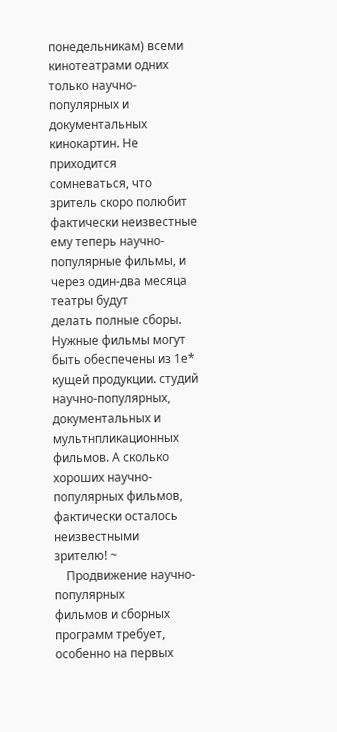понедельникам) всеми кинотеатрами одних только научно-популярных и документальных кинокартин. Не приходится
сомневаться, что зритель скоро полюбит фактически неизвестные ему теперь научно-популярные фильмы, и
через один-два месяца театры будут
делать полные сборы. Нужные фильмы могут быть обеспечены из 1е*
кущей продукции. студий научно-популярных, документальных и мультнпликационных фильмов. А сколько
хороших научно-популярных фильмов,
фактически осталось неизвестными
зрителю! ~
    Продвижение научно-популярных
фильмов и сборных программ требует,
особенно на первых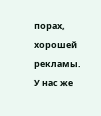порах, хорошей
рекламы. У нас же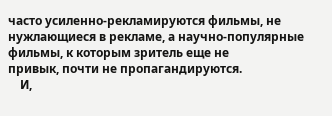часто усиленно-рекламируются фильмы, не нужлающиеся в рекламе, а научно-популярные
фильмы, к которым зритель еще не
привык, почти не пропагандируются.
    И,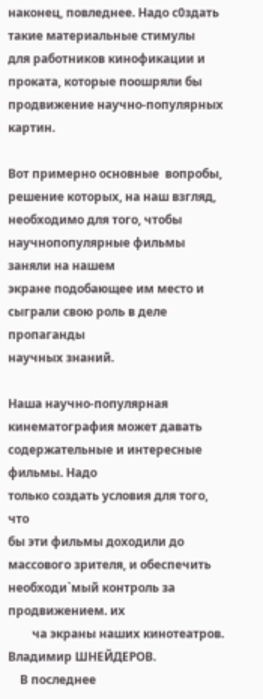наконец, повледнее. Надо с0здать такие материальные стимулы
для работников кинофикации и проката, которые поошряли бы продвижение научно-популярных картин.

Вот примерно основные  вопробы,
решение которых, на наш взгляд, необходимо для того, чтобы  научнопопулярные фильмы заняли на нашем
экране подобающее им место и сыграли свою роль в деле пропаганды
научных знаний.

Наша научно-популярная кинематография может давать содержательные и интересные фильмы. Надо
только создать условия для того, что
бы эти фильмы доходили до массового зрителя, и обеспечить необходи`мый контроль за продвижением. их
        ча экраны наших кинотеатров.
Владимир ШНЕЙДЕРОВ.
    В последнее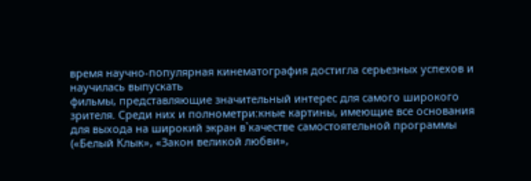время научно-популярная кинематография достигла серьезных успехов и научилась выпускать
фильмы, представляющие значительный интерес для самого широкого
зрителя. Среди них и полнометри:кные картины, имеющие все основания
для выхода на широкий экран в`качестве самостоятельной программы
(«Белый Клык», «Закон великой любви»,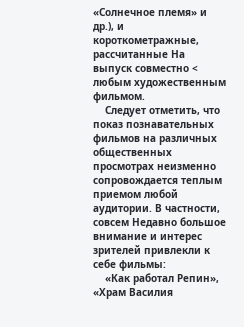«Солнечное племя» и др.), и короткометражные, рассчитанные На
выпуск совместно < любым художественным фильмом.
    Следует отметить, что показ познавательных фильмов на различных общественных просмотрах неизменно сопровождается теплым приемом любой
аудитории. В частности, совсем Heдавно большое внимание и интерес
зрителей привлекли к себе фильмы:
    «Как работал Репин», «Храм Василия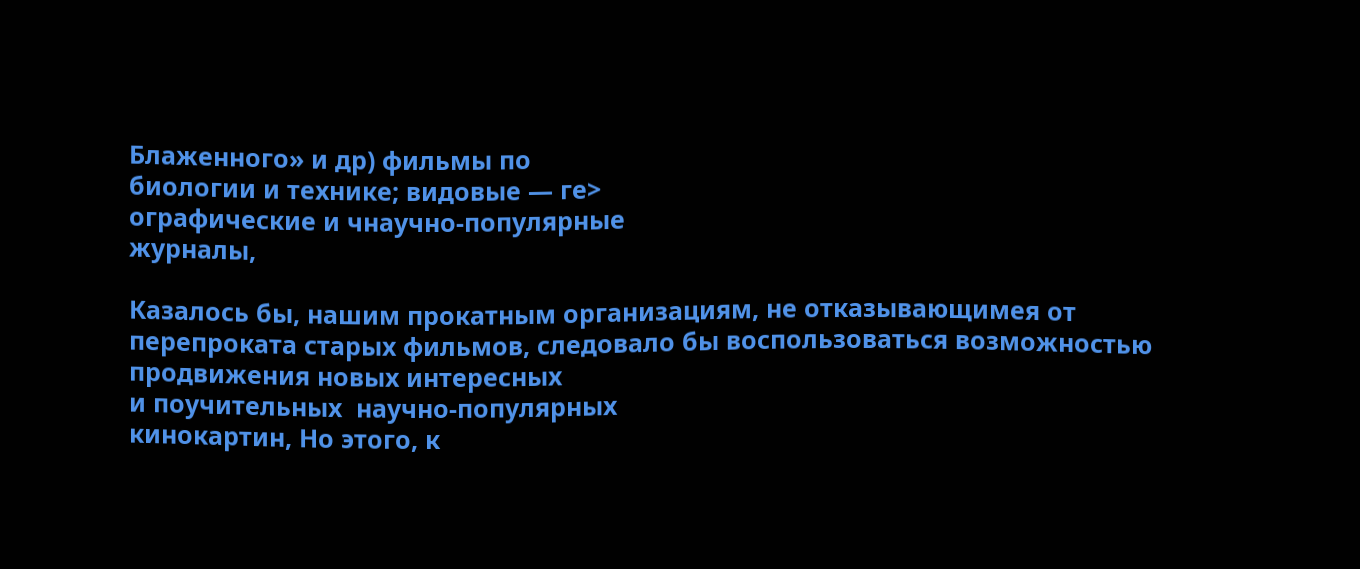Блаженного» и др) фильмы по
биологии и технике; видовые — ге>
ографические и чнаучно-популярные
журналы,

Казалось бы, нашим прокатным организациям, не отказывающимея от
перепроката старых фильмов, следовало бы воспользоваться возможностью продвижения новых интересных
и поучительных  научно-популярных
кинокартин, Но этого, к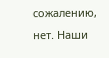сожалению,
нет. Наши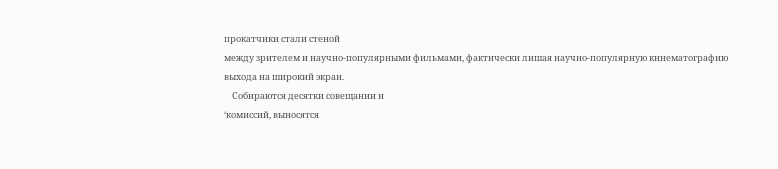прокатчики стали стеной
между зрителем и научно-популярными фильмами, фактически лишая научно-популярную кинематографию
выхода на широкий экран.
    Собираются десятки совещании и
‘комиссий, выносятся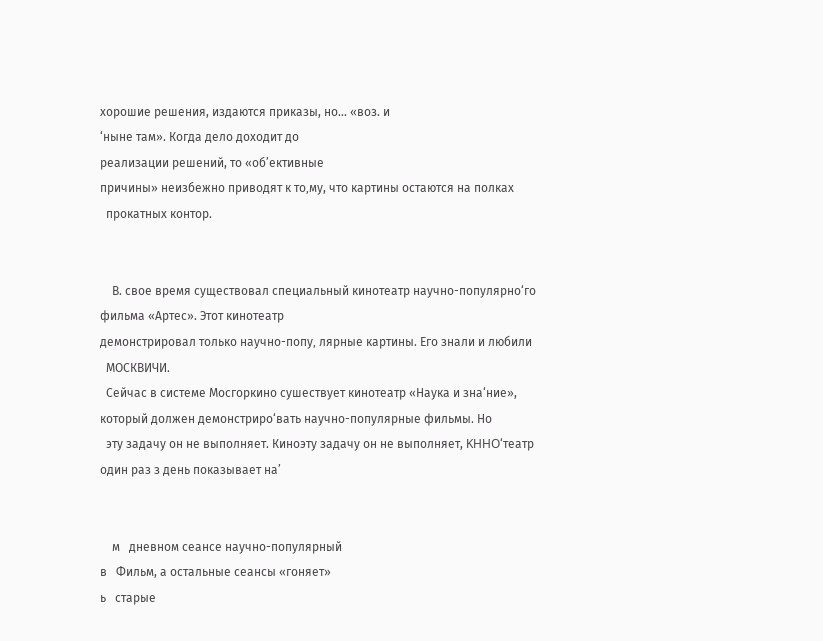хорошие решения, издаются приказы, но... «воз. и
‘ныне там». Когда дело доходит до
реализации решений, то «об’ективные
причины» неизбежно приводят к то‚му, что картины остаются на полках
  прокатных контор.


    В. свое время существовал специальный кинотеатр научно-популярно‘го фильма «Артес». Этот кинотеатр
демонстрировал только научно-попу‚ лярные картины. Его знали и любили
  МОСКВИЧИ.
  Сейчас в системе Мосгоркино сушествует кинотеатр «Наука и зна‘ние», который должен демонстриро‘вать научно-популярные фильмы. Но
  эту задачу он не выполняет. Киноэту задачу он не выполняет, KHHO‘театр один раз з день показывает на’


    м   дневном сеансе научно-популярный
в   Фильм, а остальные сеансы «гоняет»
ь   старые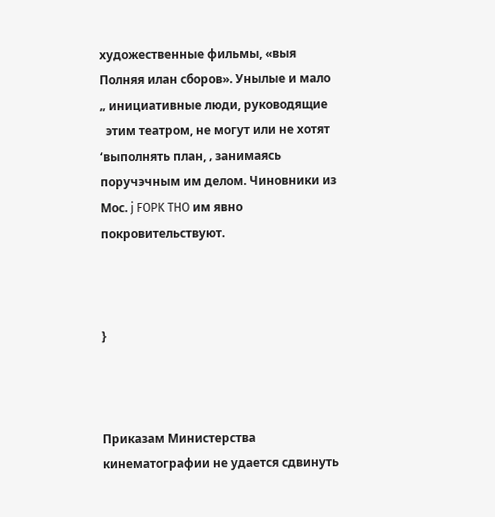художественные фильмы, «выя   Полняя илан сборов». Унылые и мало
„ инициативные люди, руководящие
  этим театром, не могут или не хотят
‘выполнять план, ‚ занимаясь поручэчным им делом. Чиновники из Мос. j FOPK THO им явно покровительствуют.



}



Приказам Министерства кинематографии не удается сдвинуть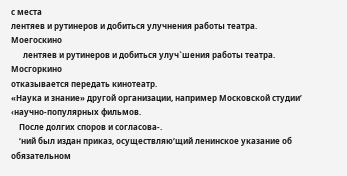с места
лентяев и рутинеров и добиться улучнения работы театра. Моегоскино
      лентяев и рутинеров и добиться улуч`шения работы театра. Мосгоркино
отказывается передать кинотеатр.
«Наука и знание» другой организации, например Московской студии’
‹научно-популярных фильмов.
    После долгих споров и согласова-.
    ‘ний был издан приказ, осуществляю‘щий ленинское указание об обязательном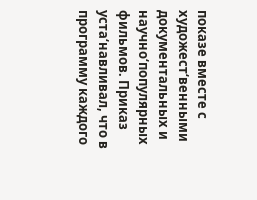показе вместе с художест‘венными документальных и научно‘популярных фильмов. Приказ уста‘навливал, что в программу каждого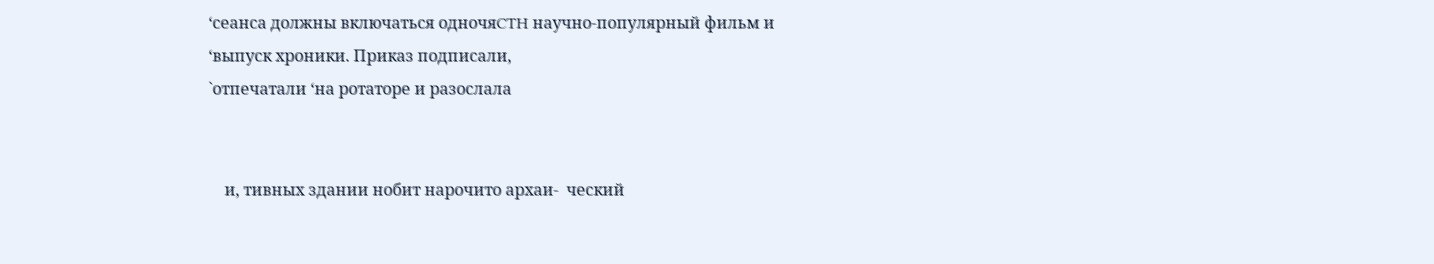‘сеанса должны включаться одночяCTH научно-популярный фильм и
‘выпуск хроники. Приказ подписали,
`отпечатали ‘на ротаторе и разослала


    и, тивных здании нобит нарочито архаи-  ческий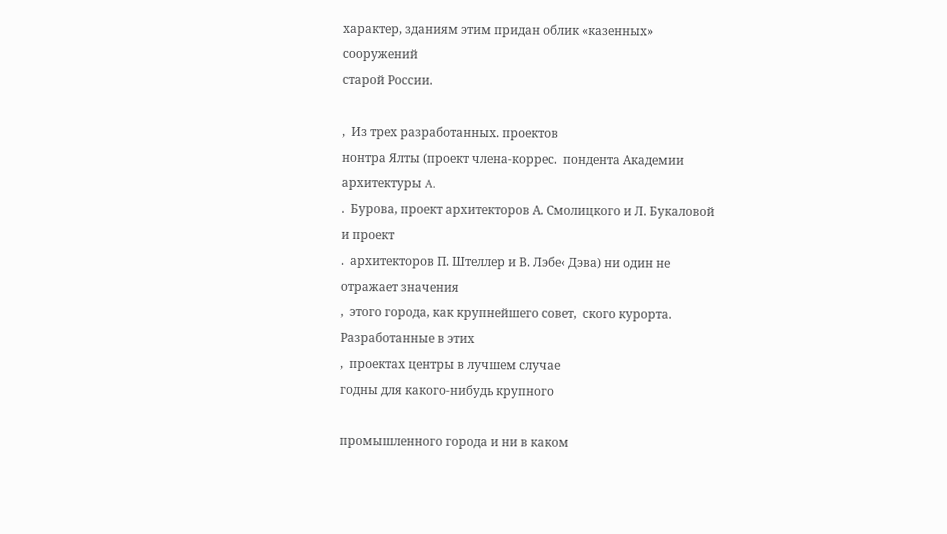характер, зданиям этим придан облик «казенных» сооружений
старой России.

‚  Из трех разработанных. проектов
нонтра Ялты (проект члена-коррес.  пондента Академии архитектуры A.
.  Бурова, проект архитекторов А. Смолицкого и Л. Букаловой и проект
.  архитекторов П. Штеллер и В. Лэбе‹ Дэва) ни один не отражает значения
‚  этого города, как крупнейшего совет‚  ского курорта. Разработанные в этих
‚  проектах центры в лучшем случае
годны для какого-нибудь крупного

промышленного города и ни в каком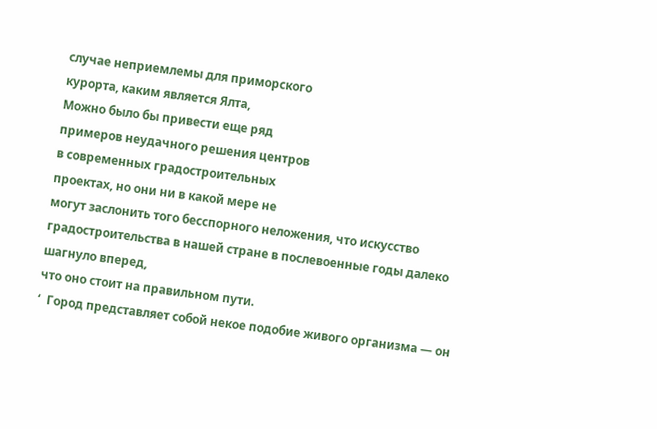случае неприемлемы для приморского
курорта, каким является Ялта,
Можно было бы привести еще ряд
примеров неудачного решения центров
в современных градостроительных
проектах, но они ни в какой мере не
могут заслонить того бесспорного неложения, что искусство градостроительства в нашей стране в послевоенные годы далеко шагнуло вперед,
что оно стоит на правильном пути.
‘  Город представляет собой некое подобие живого организма — он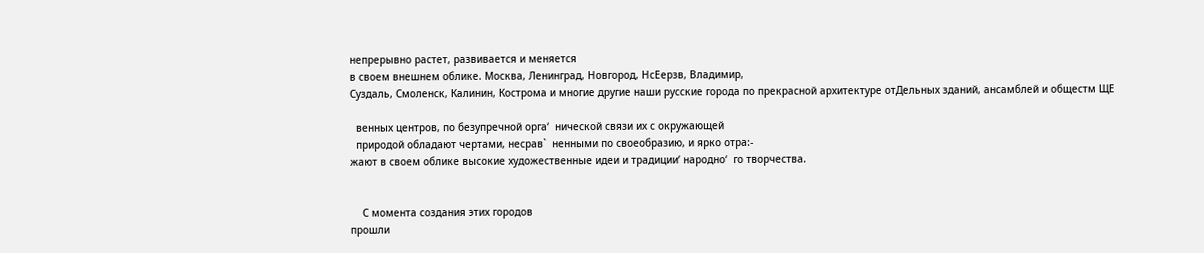непрерывно растет, развивается и меняется
в своем внешнем облике. Москва, Ленинград, Новгород, НсЕерзв, Владимир,
Суздаль, Смоленск, Калинин, Кострома и многие другие наши русские города по прекрасной архитектуре отДельных зданий, ансамблей и общестм ЩЕ

  венных центров, по безупречной орга‘  нической связи их с окружающей
  природой обладают чертами, несрав`  ненными по своеобразию, и ярко отра:-
жают в своем облике высокие художественные идеи и традиции’ народно‘  го творчества.


    С момента создания этих городов
прошли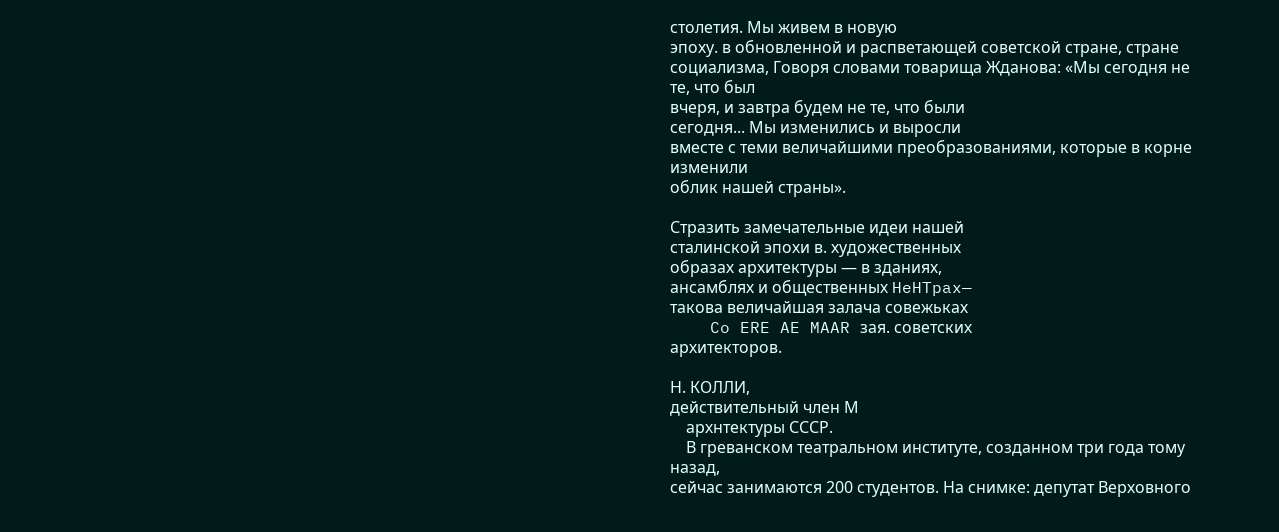столетия. Мы живем в новую
эпоху. в обновленной и распветающей советской стране, стране социализма, Говоря словами товарища Жданова: «Мы сегодня не те, что был
вчеря, и завтра будем не те, что были
сегодня... Мы изменились и выросли
вместе с теми величайшими преобразованиями, которые в корне изменили
облик нашей страны».

Стразить замечательные идеи нашей
сталинской эпохи в. художественных
образах архитектуры — в зданиях,
ансамблях и общественных HeHTpax—
такова величайшая залача совежьках
    Co ERE AE MAAR зая. советских
архитекторов.

Н. КОЛЛИ,
действительный член М
    архнтектуры СССР.
    В греванском театральном институте, созданном три года тому назад,
сейчас занимаются 200 студентов. На снимке: депутат Верховного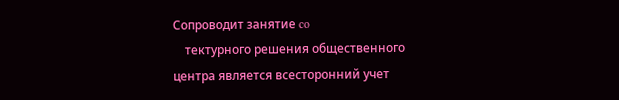Сопроводит занятие co
    тектурного решения общественного
центра является всесторонний учет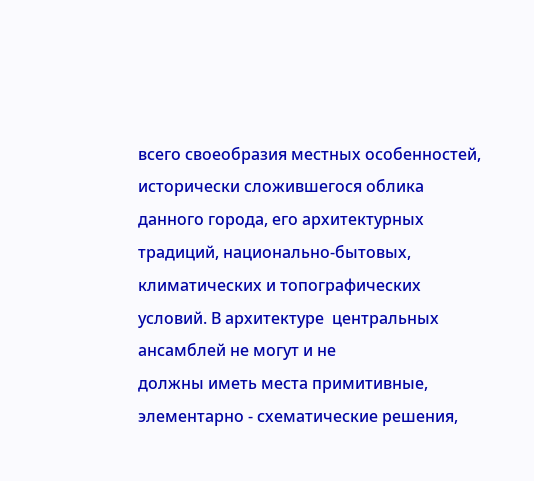всего своеобразия местных особенностей, исторически сложившегося облика данного города, его архитектурных традиций, национально-бытовых, климатических и топографических условий. В архитектуре  центральных ансамблей не могут и не
должны иметь места примитивные,
элементарно - схематические решения,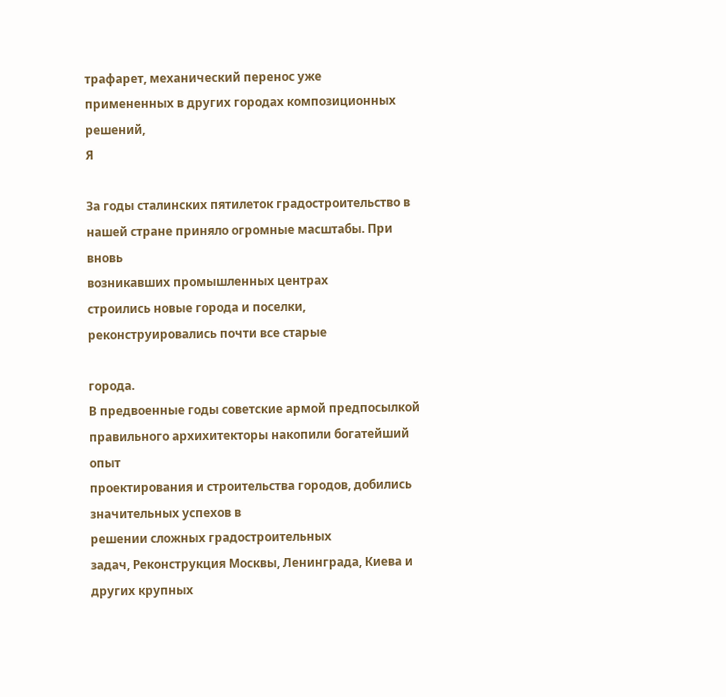трафарет, механический перенос уже
примененных в других городах композиционных решений,
Я

За годы сталинских пятилеток градостроительство в нашей стране приняло огромные масштабы. При вновь
возникавших промышленных центрах
строились новые города и поселки, реконструировались почти все старые

города.
В предвоенные годы советские армой предпосылкой правильного архихитекторы накопили богатейший опыт
проектирования и строительства городов, добились значительных успехов в
решении сложных градостроительных
задач, Реконструкция Москвы, Ленинграда, Киева и других крупных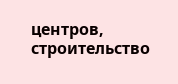центров, строительство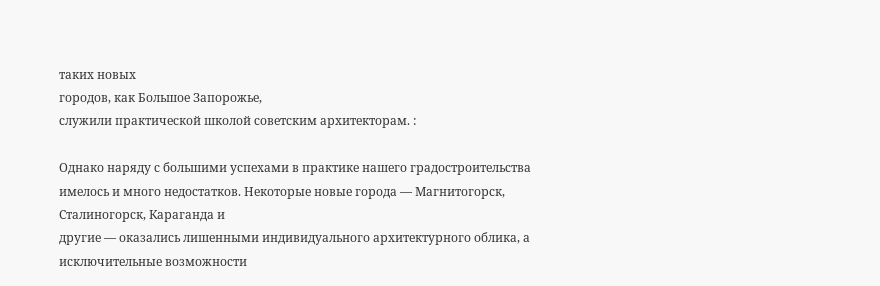таких новых
городов, как Большое Запорожье,
служили практической школой советским архитекторам. :

Однако наряду с большими успехами в практике нашего градостроительства имелось и много недостатков. Некоторые новые города — Магнитогорск, Сталиногорск, Караганда и
другие — оказались лишенными индивидуального архитектурного облика, а исключительные возможности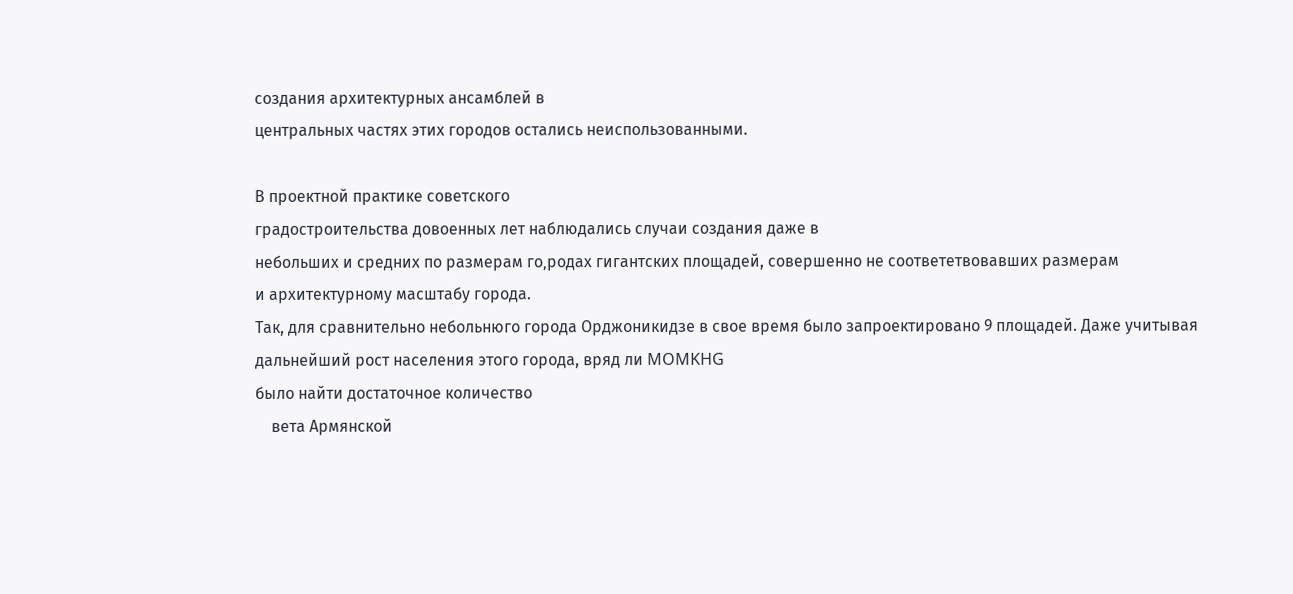создания архитектурных ансамблей в
центральных частях этих городов остались неиспользованными.

В проектной практике советского
градостроительства довоенных лет наблюдались случаи создания даже в
небольших и средних по размерам го‚родах гигантских площадей, совершенно не соответетвовавших размерам
и архитектурному масштабу города.
Так, для сравнительно небольнюго города Орджоникидзе в свое время было запроектировано 9 площадей. Даже учитывая дальнейший рост населения этого города, вряд ли MOMKHG
было найти достаточное количество
    вета Армянской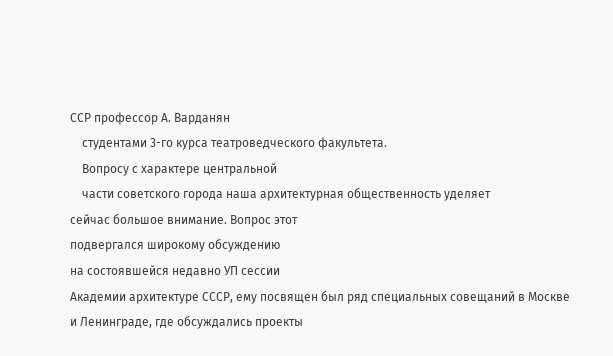ССР профессор А. Варданян
    студентами 3-го курса театроведческого факультета.
    Вопросу с характере центральной
    части советского города наша архитектурная общественность уделяет
сейчас большое внимание. Вопрос этот
подвергался широкому обсуждению
на состоявшейся недавно УП сессии
Академии архитектуре СССР, ему посвящен был ряд специальных совещаний в Москве и Ленинграде, где обсуждались проекты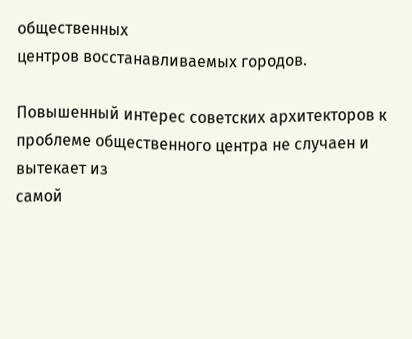общественных
центров восстанавливаемых городов.

Повышенный интерес советских архитекторов к проблеме общественного центра не случаен и вытекает из
самой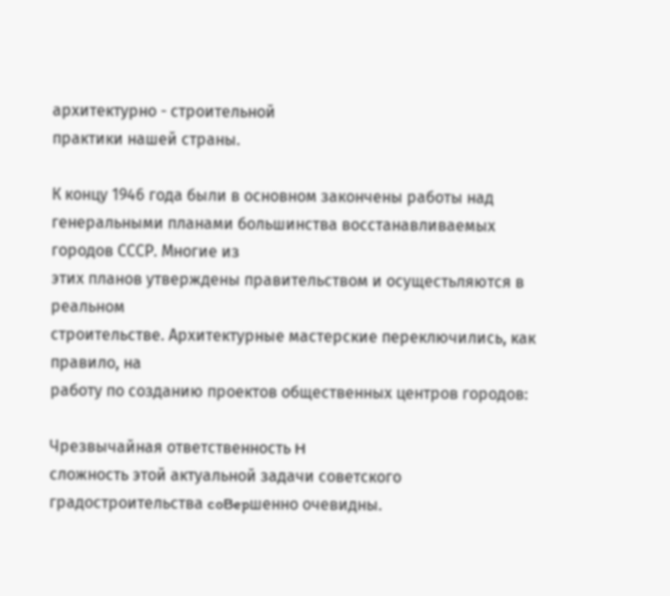архитектурно - строительной
практики нашей страны.

К концу 1946 года были в основном закончены работы над генеральными планами большинства восстанавливаемых городов СССР. Многие из
этих планов утверждены правительством и осущестьляются в реальном
строительстве. Архитектурные мастерские переключились, как правило, на
работу по созданию проектов общественных центров городов:

Чрезвычайная ответственность H
сложность этой актуальной задачи советского градостроительства coBepшенно очевидны.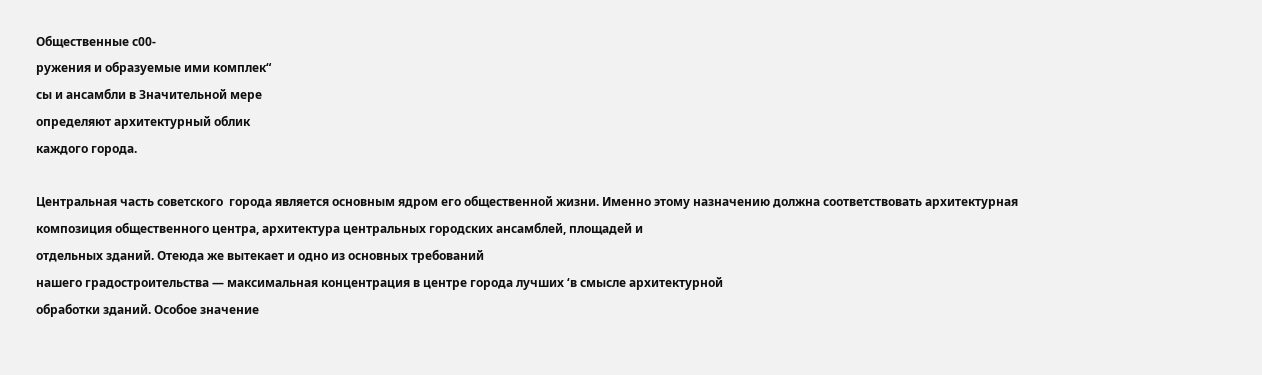Общественные с00-
ружения и образуемые ими комплек“
сы и ансамбли в Значительной мере
определяют архитектурный облик
каждого города.

Центральная часть советского  города является основным ядром его общественной жизни. Именно этому назначению должна соответствовать apхитектурная композиция общественного центра, архитектура центральных городских ансамблей, площадей и
отдельных зданий. Отеюда же вытекает и одно из основных требований
нашего градостроительства — максимальная концентрация в центре города лучших ‘в смысле архитектурной
обработки зданий. Особое значение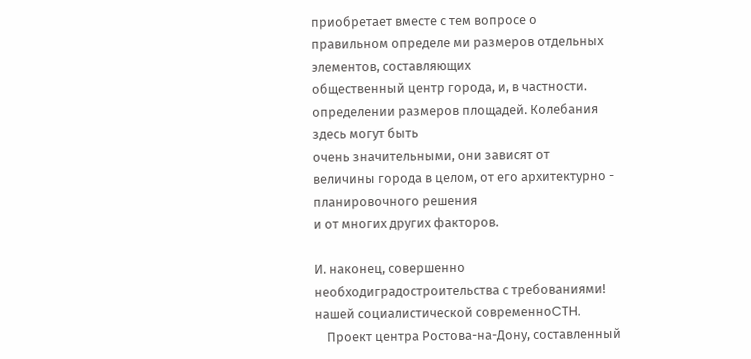приобретает вместе с тем вопросе о
правильном определе ми размеров отдельных элементов, составляющих
общественный центр города, и, в частности. определении размеров площадей. Колебания здесь могут быть
очень значительными, они зависят от
величины города в целом, от его архитектурно - планировочного решения
и от многих других факторов.

И. наконец, совершенно необходиградостроительства с требованиями!
нашей социалистической современноCTH.
    Проект центра Ростова-на-Дону, составленный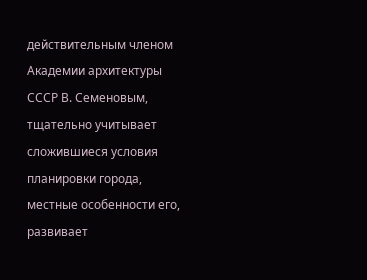действительным членом
Академии архитектуры СССР В. Семеновым, тщательно учитывает сложившиеся условия планировки города, местные особенности его, развивает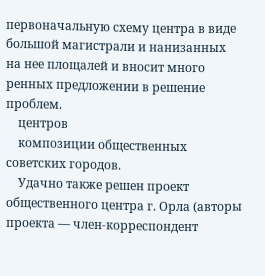первоначальную схему центра в виде большой магистрали и нанизанных
на нее площалей и вносит много ренных предложении в решение проблем.
    центров
    композиции общественных
советских городов.
    Удачно также решен проект общественного центра г. Орла (авторы проекта — член-корреспондент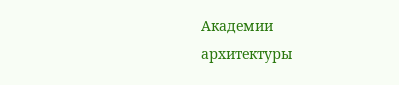Академии
архитектуры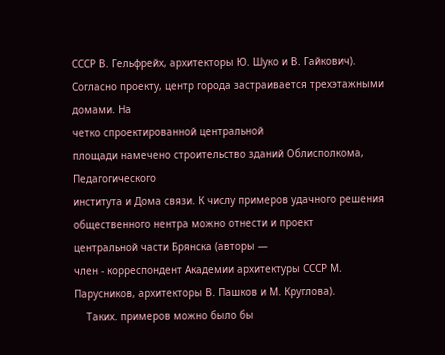СССР В. Гельфрейх, архитекторы Ю. Шуко и В. Гайкович).
Согласно проекту, центр города застраивается трехэтажными домами. На
четко спроектированной центральной
площади намечено строительство зданий Облисполкома, Педагогического
института и Дома связи. К числу примеров удачного решения общественного нентра можно отнести и проект
центральной части Брянска (авторы —
член - корреспондент Академии архитектуры СССР М. Парусников, архитекторы В. Пашков и М. Круглова).
    Таких. примеров можно было бы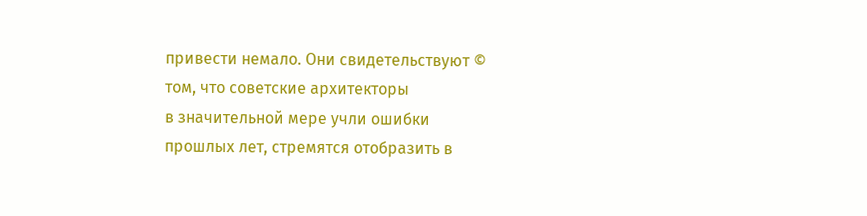привести немало. Они свидетельствуют © том, что советские архитекторы
в значительной мере учли ошибки
прошлых лет, стремятся отобразить в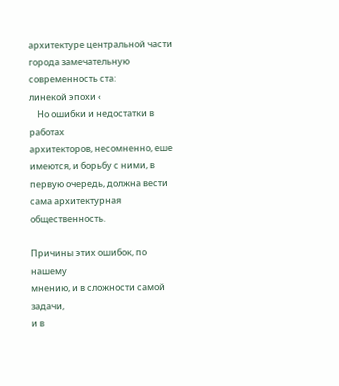архитектуре центральной части города замечательную современность ста:
линекой эпохи ‹
    Но ошибки и недостатки в работах
архитекторов, несомненно, еше имеются, и борьбу с ними, в первую очередь, должна вести сама архитектурная общественность.

Причины этих ошибок, по нашему
мнению, и в сложности самой задачи,
и в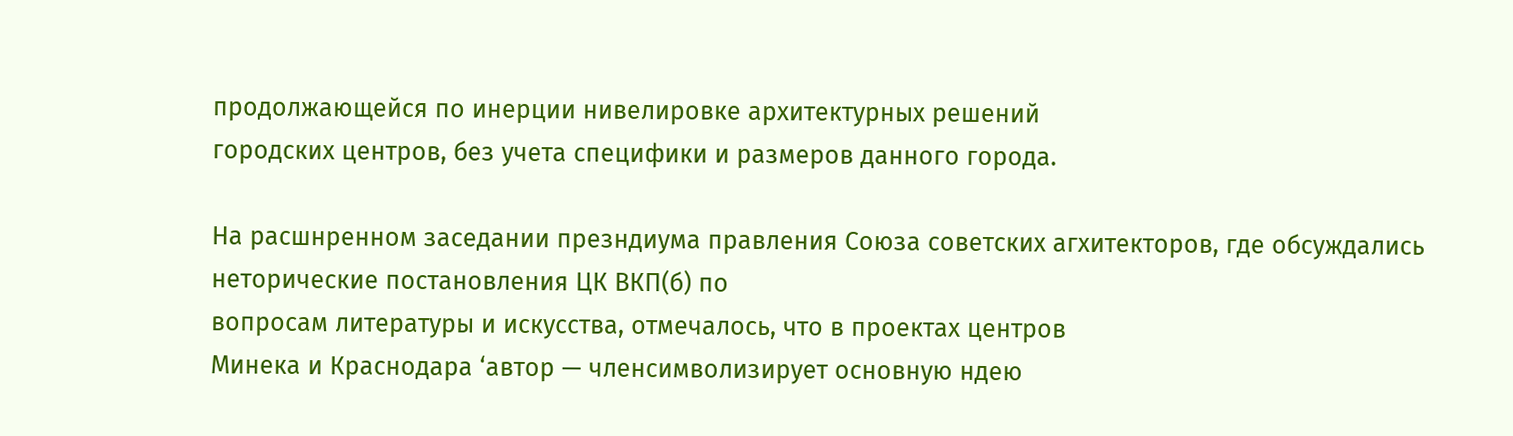продолжающейся по инерции нивелировке архитектурных решений
городских центров, без учета специфики и размеров данного города.

На расшнренном заседании презндиума правления Союза советских агхитекторов, где обсуждались неторические постановления ЦК ВКП(б) по
вопросам литературы и искусства, отмечалось, что в проектах центров
Минека и Краснодара ‘автор — членсимволизирует основную ндею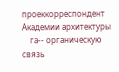проеккорреспондент Академии архитектуры
    га-- органическую связь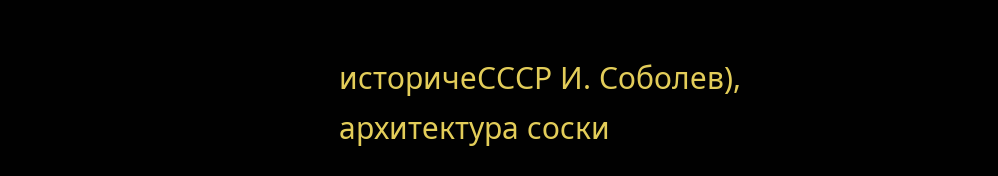историчеСССР И. Соболев), архитектура соски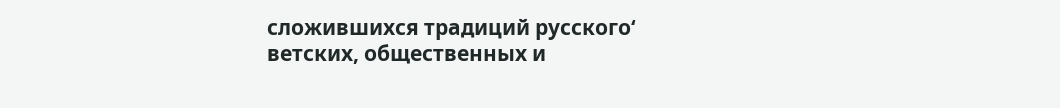сложившихся традиций русского‘ ветских, общественных и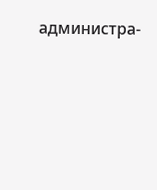администра-